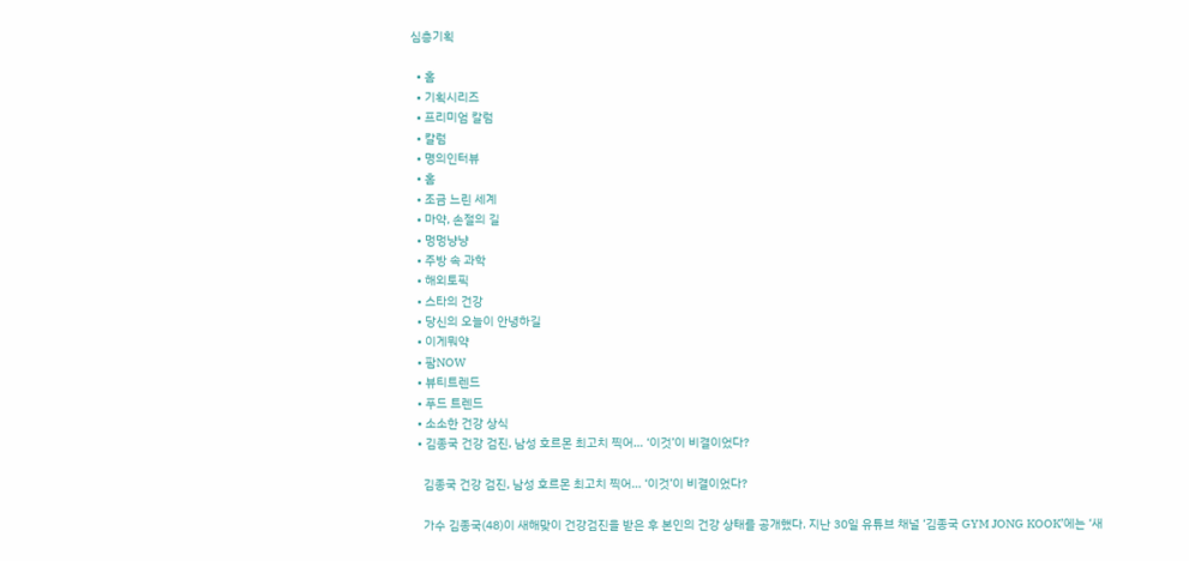심층기획

  • 홈
  • 기획시리즈
  • 프리미엄 칼럼
  • 칼럼
  • 명의인터뷰
  • 홈
  • 조금 느린 세계
  • 마약, 손절의 길
  • 멍멍냥냥
  • 주방 속 과학
  • 해외토픽
  • 스타의 건강
  • 당신의 오늘이 안녕하길
  • 이게뭐약
  • 팜NOW
  • 뷰티트렌드
  • 푸드 트렌드
  • 소소한 건강 상식
  • 김종국 건강 검진, 남성 호르몬 최고치 찍어… ‘이것’이 비결이었다?

    김종국 건강 검진, 남성 호르몬 최고치 찍어… ‘이것’이 비결이었다?

    가수 김종국(48)이 새해맞이 건강검진을 받은 후 본인의 건강 상태를 공개했다. 지난 30일 유튜브 채널 ‘김종국 GYM JONG KOOK’에는 ‘새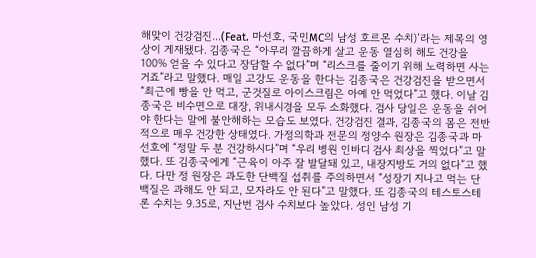해맞이 건강검진...(Feat. 마선호, 국민MC의 남성 호르몬 수치)’라는 제목의 영상이 게재됐다. 김종국은 “아무리 깔끔하게 살고 운동 열심히 해도 건강을 100% 얻을 수 있다고 장담할 수 없다”며 “리스크를 줄이기 위해 노력하면 사는 거죠”라고 말했다. 매일 고강도 운동을 한다는 김종국은 건강검진을 받으면서 “최근에 빵을 안 먹고, 군것질로 아이스크림은 아예 안 먹었다”고 했다. 이날 김종국은 비수면으로 대장, 위내시경을 모두 소화했다. 검사 당일은 운동을 쉬어야 한다는 말에 불안해하는 모습도 보였다. 건강검진 결과, 김종국의 몸은 전반적으로 매우 건강한 상태였다. 가정의학과 전문의 정양수 원장은 김종국과 마선호에 “정말 두 분 건강하시다”며 “우리 병원 인바디 검사 최상을 찍었다”고 말했다. 또 김종국에게 “근육이 아주 잘 발달돼 있고, 내장지방도 거의 없다”고 했다. 다만 정 원장은 과도한 단백질 섭취를 주의하면서 “성장기 지나고 먹는 단백질은 과해도 안 되고, 모자라도 안 된다”고 말했다. 또 김종국의 테스토스테론 수치는 9.35로, 지난번 검사 수치보다 높았다. 성인 남성 기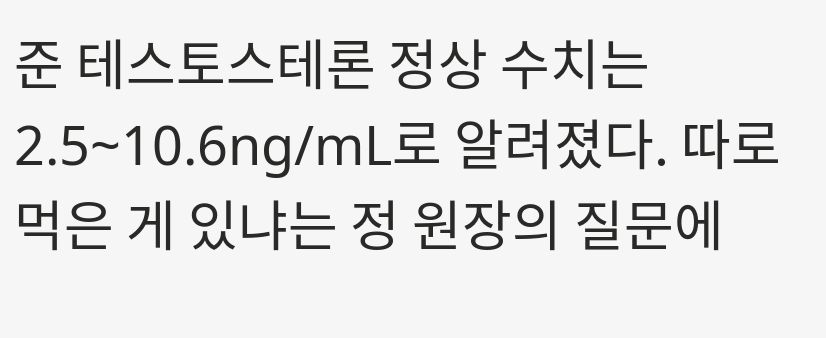준 테스토스테론 정상 수치는 2.5~10.6ng/mL로 알려졌다. 따로 먹은 게 있냐는 정 원장의 질문에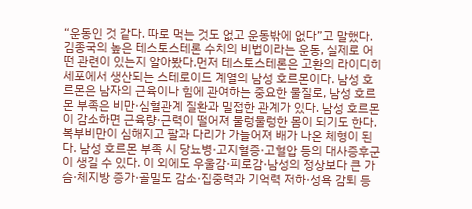“운동인 것 같다. 따로 먹는 것도 없고 운동밖에 없다”고 말했다. 김종국의 높은 테스토스테론 수치의 비법이라는 운동, 실제로 어떤 관련이 있는지 알아봤다.먼저 테스토스테론은 고환의 라이디히세포에서 생산되는 스테로이드 계열의 남성 호르몬이다. 남성 호르몬은 남자의 근육이나 힘에 관여하는 중요한 물질로, 남성 호르몬 부족은 비만·심혈관계 질환과 밀접한 관계가 있다. 남성 호르몬이 감소하면 근육량·근력이 떨어져 물렁물렁한 몸이 되기도 한다. 복부비만이 심해지고 팔과 다리가 가늘어져 배가 나온 체형이 된다. 남성 호르몬 부족 시 당뇨병·고지혈증·고혈압 등의 대사증후군이 생길 수 있다. 이 외에도 우울감·피로감·남성의 정상보다 큰 가슴·체지방 증가·골밀도 감소·집중력과 기억력 저하·성욕 감퇴 등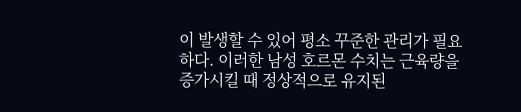이 발생할 수 있어 평소 꾸준한 관리가 필요하다. 이러한 남성 호르몬 수치는 근육량을 증가시킬 때 정상적으로 유지된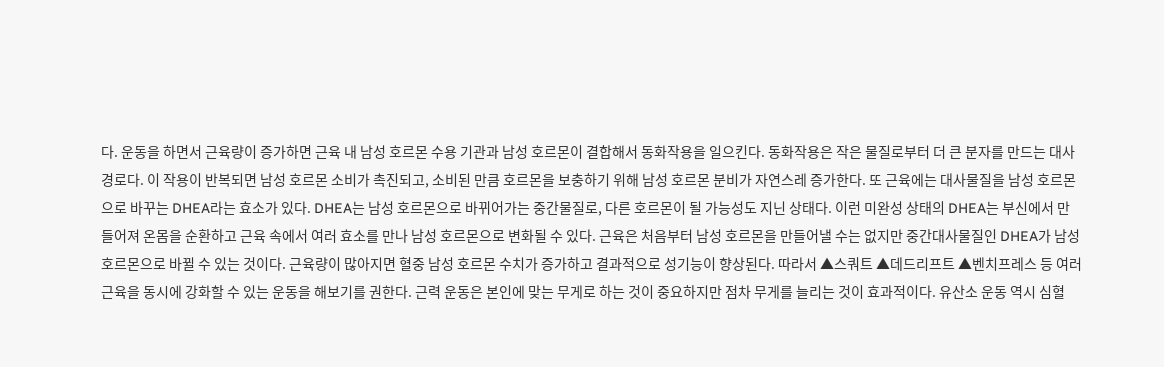다. 운동을 하면서 근육량이 증가하면 근육 내 남성 호르몬 수용 기관과 남성 호르몬이 결합해서 동화작용을 일으킨다. 동화작용은 작은 물질로부터 더 큰 분자를 만드는 대사 경로다. 이 작용이 반복되면 남성 호르몬 소비가 촉진되고, 소비된 만큼 호르몬을 보충하기 위해 남성 호르몬 분비가 자연스레 증가한다. 또 근육에는 대사물질을 남성 호르몬으로 바꾸는 DHEA라는 효소가 있다. DHEA는 남성 호르몬으로 바뀌어가는 중간물질로, 다른 호르몬이 될 가능성도 지닌 상태다. 이런 미완성 상태의 DHEA는 부신에서 만들어져 온몸을 순환하고 근육 속에서 여러 효소를 만나 남성 호르몬으로 변화될 수 있다. 근육은 처음부터 남성 호르몬을 만들어낼 수는 없지만 중간대사물질인 DHEA가 남성 호르몬으로 바뀔 수 있는 것이다. 근육량이 많아지면 혈중 남성 호르몬 수치가 증가하고 결과적으로 성기능이 향상된다. 따라서 ▲스쿼트 ▲데드리프트 ▲벤치프레스 등 여러 근육을 동시에 강화할 수 있는 운동을 해보기를 권한다. 근력 운동은 본인에 맞는 무게로 하는 것이 중요하지만 점차 무게를 늘리는 것이 효과적이다. 유산소 운동 역시 심혈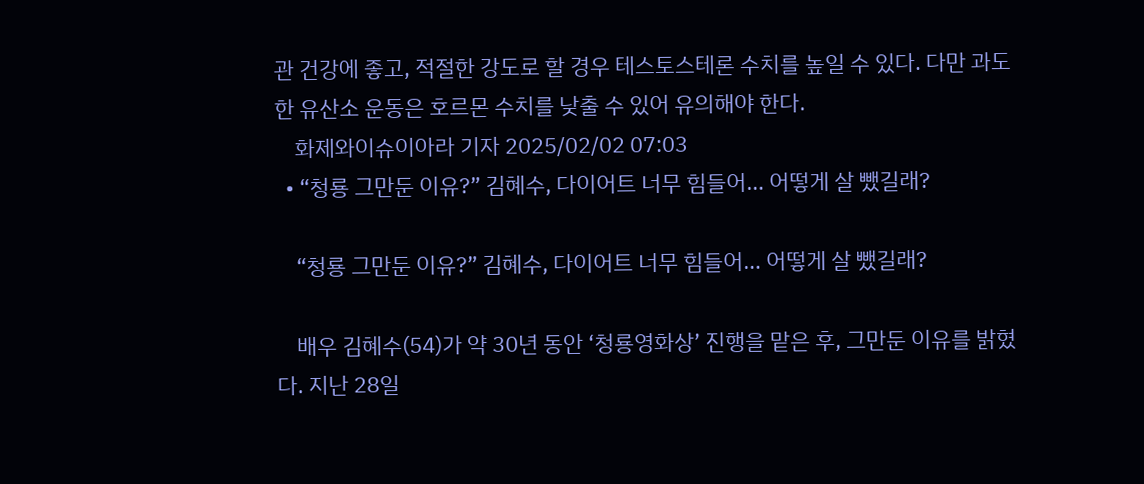관 건강에 좋고, 적절한 강도로 할 경우 테스토스테론 수치를 높일 수 있다. 다만 과도한 유산소 운동은 호르몬 수치를 낮출 수 있어 유의해야 한다.
    화제와이슈이아라 기자 2025/02/02 07:03
  • “청룡 그만둔 이유?” 김혜수, 다이어트 너무 힘들어… 어떻게 살 뺐길래?

    “청룡 그만둔 이유?” 김혜수, 다이어트 너무 힘들어… 어떻게 살 뺐길래?

    배우 김혜수(54)가 약 30년 동안 ‘청룡영화상’ 진행을 맡은 후, 그만둔 이유를 밝혔다. 지난 28일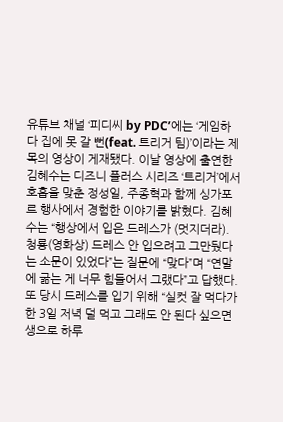유튜브 채널 ‘피디씨 by PDC’에는 ‘게임하다 집에 못 갈 뻔(feat. 트리거 팀)’이라는 제목의 영상이 게재됐다. 이날 영상에 출연한 김혜수는 디즈니 플러스 시리즈 ‘트리거’에서 호흡을 맞춘 정성일, 주종혁과 함께 싱가포르 행사에서 경험한 이야기를 밝혔다. 김혜수는 “행상에서 입은 드레스가 (멋지더라). 청룡(영화상) 드레스 안 입으려고 그만뒀다는 소문이 있었다”는 질문에 “맞다”며 “연말에 굶는 게 너무 힘들어서 그랬다”고 답했다. 또 당시 드레스를 입기 위해 “실컷 잘 먹다가 한 3일 저녁 덜 먹고 그래도 안 된다 싶으면 생으로 하루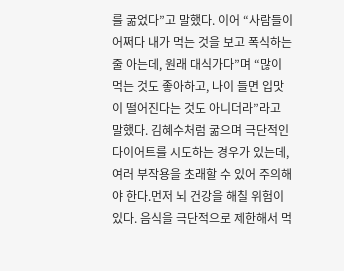를 굶었다”고 말했다. 이어 “사람들이 어쩌다 내가 먹는 것을 보고 폭식하는 줄 아는데, 원래 대식가다”며 “많이 먹는 것도 좋아하고, 나이 들면 입맛이 떨어진다는 것도 아니더라”라고 말했다. 김혜수처럼 굶으며 극단적인 다이어트를 시도하는 경우가 있는데, 여러 부작용을 초래할 수 있어 주의해야 한다.먼저 뇌 건강을 해칠 위험이 있다. 음식을 극단적으로 제한해서 먹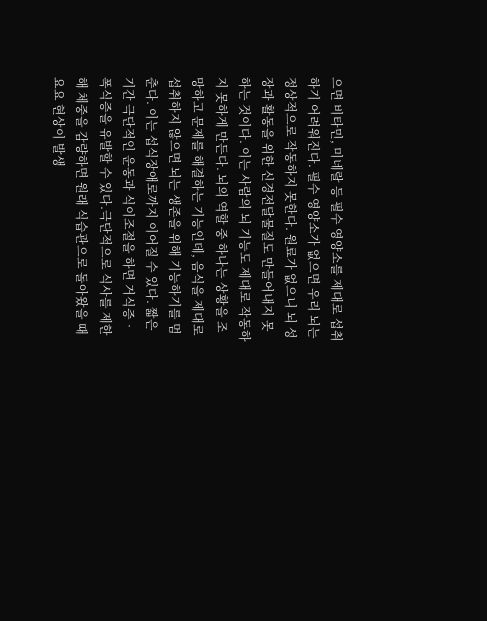으면 비타민, 미네랄 등 필수 영양소를 제대로 섭취하기 어려워진다. 필수 영양소가 없으면 우리 뇌는 정상적으로 작동하지 못한다. 원료가 없으니 뇌 성장과 활동을 위한 신경전달물질도 만들어내지 못하는 것이다. 이는 사람의 뇌 기능도 제대로 작동하지 못하게 만든다. 뇌의 역할 중 하나는 상황을 조망하고 문제를 해결하는 기능인데, 음식을 제대로 섭취하지 않으면 뇌는 생존을 위해 기능하기를 멈춘다. 이는 섭식장애로까지 이어질 수 있다. 짧은 기간 극단적인 운동과 식이조절을 하면 거식증‧폭식증을 유발할 수 있다.극단적으로 식사를 제한해 체중을 감량하면 원래 식습관으로 돌아왔을 때 요요 현상이 발생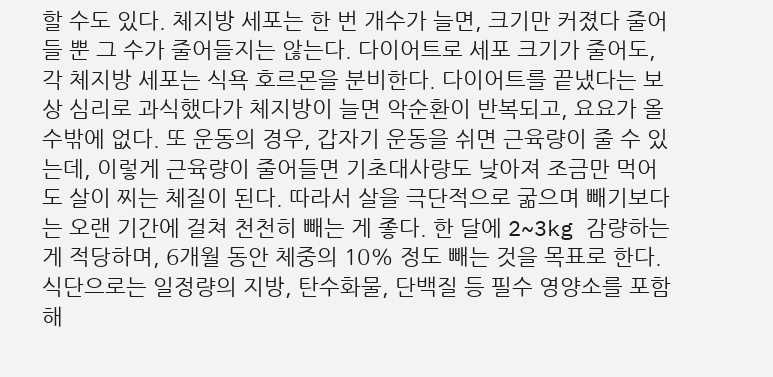할 수도 있다. 체지방 세포는 한 번 개수가 늘면, 크기만 커졌다 줄어들 뿐 그 수가 줄어들지는 않는다. 다이어트로 세포 크기가 줄어도, 각 체지방 세포는 식욕 호르몬을 분비한다. 다이어트를 끝냈다는 보상 심리로 과식했다가 체지방이 늘면 악순환이 반복되고, 요요가 올 수밖에 없다. 또 운동의 경우, 갑자기 운동을 쉬면 근육량이 줄 수 있는데, 이렇게 근육량이 줄어들면 기초대사량도 낮아져 조금만 먹어도 살이 찌는 체질이 된다. 따라서 살을 극단적으로 굶으며 빼기보다는 오랜 기간에 걸쳐 천천히 빼는 게 좋다. 한 달에 2~3kg 감량하는 게 적당하며, 6개월 동안 체중의 10% 정도 빼는 것을 목표로 한다. 식단으로는 일정량의 지방, 탄수화물, 단백질 등 필수 영양소를 포함해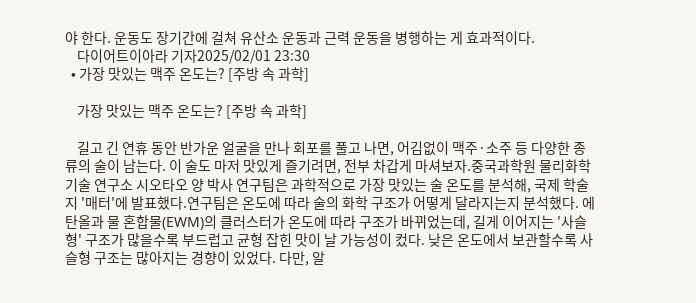야 한다. 운동도 장기간에 걸쳐 유산소 운동과 근력 운동을 병행하는 게 효과적이다.
    다이어트이아라 기자2025/02/01 23:30
  • 가장 맛있는 맥주 온도는? [주방 속 과학]

    가장 맛있는 맥주 온도는? [주방 속 과학]

    길고 긴 연휴 동안 반가운 얼굴을 만나 회포를 풀고 나면, 어김없이 맥주·소주 등 다양한 종류의 술이 남는다. 이 술도 마저 맛있게 즐기려면, 전부 차갑게 마셔보자.중국과학원 물리화학기술 연구소 시오타오 양 박사 연구팀은 과학적으로 가장 맛있는 술 온도를 분석해, 국제 학술지 '매터'에 발표했다.연구팀은 온도에 따라 술의 화학 구조가 어떻게 달라지는지 분석했다. 에탄올과 물 혼합물(EWM)의 클러스터가 온도에 따라 구조가 바뀌었는데, 길게 이어지는 '사슬형' 구조가 많을수록 부드럽고 균형 잡힌 맛이 날 가능성이 컸다. 낮은 온도에서 보관할수록 사슬형 구조는 많아지는 경향이 있었다. 다만, 알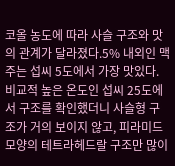코올 농도에 따라 사슬 구조와 맛의 관계가 달라졌다.5% 내외인 맥주는 섭씨 5도에서 가장 맛있다. 비교적 높은 온도인 섭씨 25도에서 구조를 확인했더니 사슬형 구조가 거의 보이지 않고, 피라미드 모양의 테트라헤드랄 구조만 많이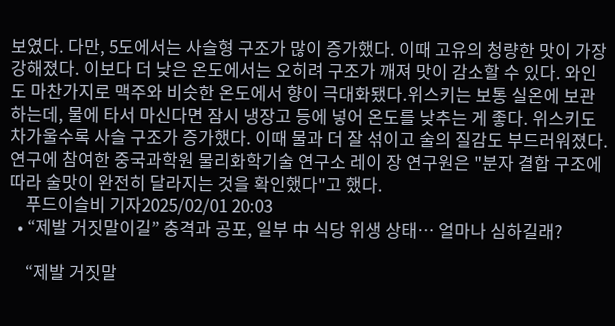보였다. 다만, 5도에서는 사슬형 구조가 많이 증가했다. 이때 고유의 청량한 맛이 가장 강해졌다. 이보다 더 낮은 온도에서는 오히려 구조가 깨져 맛이 감소할 수 있다. 와인도 마찬가지로 맥주와 비슷한 온도에서 향이 극대화됐다.위스키는 보통 실온에 보관하는데, 물에 타서 마신다면 잠시 냉장고 등에 넣어 온도를 낮추는 게 좋다. 위스키도 차가울수록 사슬 구조가 증가했다. 이때 물과 더 잘 섞이고 술의 질감도 부드러워졌다.연구에 참여한 중국과학원 물리화학기술 연구소 레이 장 연구원은 "분자 결합 구조에 따라 술맛이 완전히 달라지는 것을 확인했다"고 했다.
    푸드이슬비 기자2025/02/01 20:03
  • “제발 거짓말이길” 충격과 공포, 일부 中 식당 위생 상태… 얼마나 심하길래?

    “제발 거짓말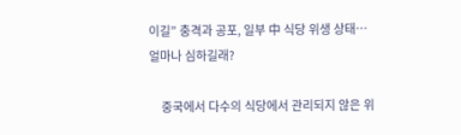이길” 충격과 공포, 일부 中 식당 위생 상태… 얼마나 심하길래?

    중국에서 다수의 식당에서 관리되지 않은 위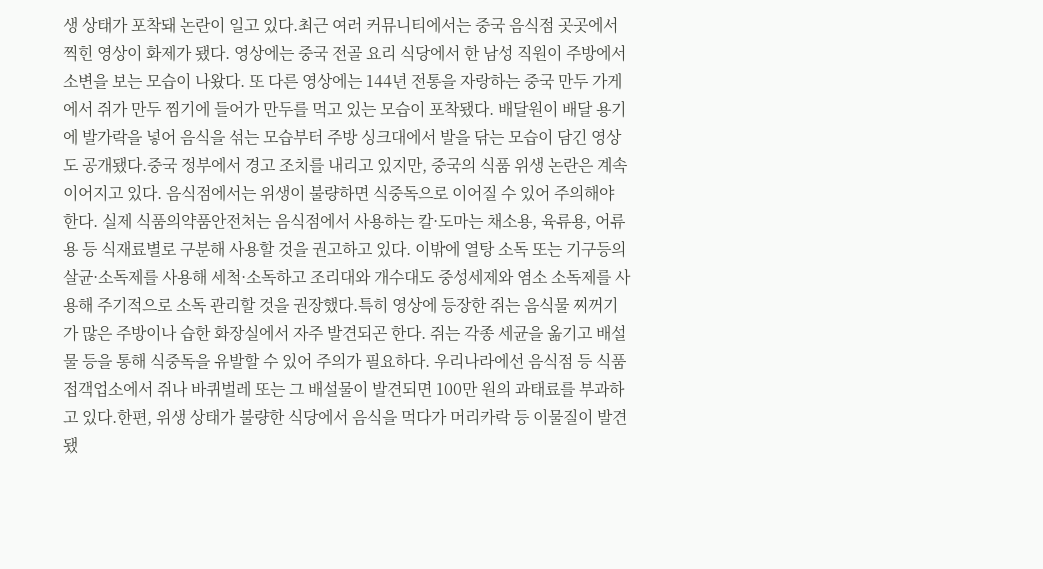생 상태가 포착돼 논란이 일고 있다.최근 여러 커뮤니티에서는 중국 음식점 곳곳에서 찍힌 영상이 화제가 됐다. 영상에는 중국 전골 요리 식당에서 한 남성 직원이 주방에서 소변을 보는 모습이 나왔다. 또 다른 영상에는 144년 전통을 자랑하는 중국 만두 가게에서 쥐가 만두 찜기에 들어가 만두를 먹고 있는 모습이 포착됐다. 배달원이 배달 용기에 발가락을 넣어 음식을 섞는 모습부터 주방 싱크대에서 발을 닦는 모습이 담긴 영상도 공개됐다.중국 정부에서 경고 조치를 내리고 있지만, 중국의 식품 위생 논란은 계속 이어지고 있다. 음식점에서는 위생이 불량하면 식중독으로 이어질 수 있어 주의해야 한다. 실제 식품의약품안전처는 음식점에서 사용하는 칼·도마는 채소용, 육류용, 어류용 등 식재료별로 구분해 사용할 것을 권고하고 있다. 이밖에 열탕 소독 또는 기구등의 살균·소독제를 사용해 세척·소독하고 조리대와 개수대도 중성세제와 염소 소독제를 사용해 주기적으로 소독 관리할 것을 권장했다.특히 영상에 등장한 쥐는 음식물 찌꺼기가 많은 주방이나 습한 화장실에서 자주 발견되곤 한다. 쥐는 각종 세균을 옮기고 배설물 등을 통해 식중독을 유발할 수 있어 주의가 필요하다. 우리나라에선 음식점 등 식품접객업소에서 쥐나 바퀴벌레 또는 그 배설물이 발견되면 100만 원의 과태료를 부과하고 있다.한편, 위생 상태가 불량한 식당에서 음식을 먹다가 머리카락 등 이물질이 발견됐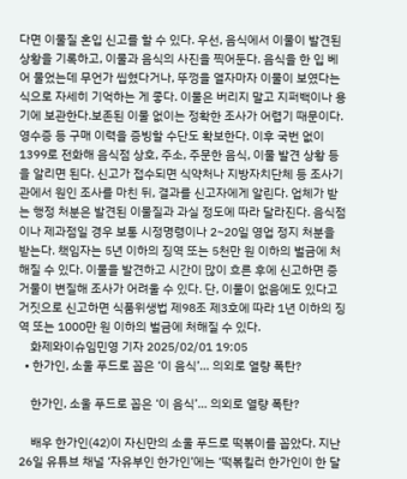다면 이물질 혼입 신고를 할 수 있다. 우선, 음식에서 이물이 발견된 상황을 기록하고, 이물과 음식의 사진을 찍어둔다. 음식을 한 입 베어 물었는데 무언가 씹혔다거나, 뚜껑을 열자마자 이물이 보였다는 식으로 자세히 기억하는 게 좋다. 이물은 버리지 말고 지퍼백이나 용기에 보관한다.보존된 이물 없이는 정확한 조사가 어렵기 때문이다. 영수증 등 구매 이력을 증빙할 수단도 확보한다. 이후 국번 없이 1399로 전화해 음식점 상호, 주소, 주문한 음식, 이물 발견 상황 등을 알리면 된다. 신고가 접수되면 식약처나 지방자치단체 등 조사기관에서 원인 조사를 마친 뒤, 결과를 신고자에게 알린다. 업체가 받는 행정 처분은 발견된 이물질과 과실 정도에 따라 달라진다. 음식점이나 제과점일 경우 보통 시정명령이나 2~20일 영업 정지 처분을 받는다. 책임자는 5년 이하의 징역 또는 5천만 원 이하의 벌금에 처해질 수 있다. 이물을 발견하고 시간이 많이 흐른 후에 신고하면 증거물이 변질해 조사가 어려울 수 있다. 단, 이물이 없음에도 있다고 거짓으로 신고하면 식품위생법 제98조 제3호에 따라 1년 이하의 징역 또는 1000만 원 이하의 벌금에 처해질 수 있다.
    화제와이슈임민영 기자 2025/02/01 19:05
  • 한가인, 소울 푸드로 꼽은 ‘이 음식’… 의외로 열량 폭탄?

    한가인, 소울 푸드로 꼽은 ‘이 음식’… 의외로 열량 폭탄?

    배우 한가인(42)이 자신만의 소울 푸드로 떡볶이를 꼽았다. 지난 26일 유튜브 채널 ‘자유부인 한가인’에는 ‘떡볶킬러 한가인이 한 달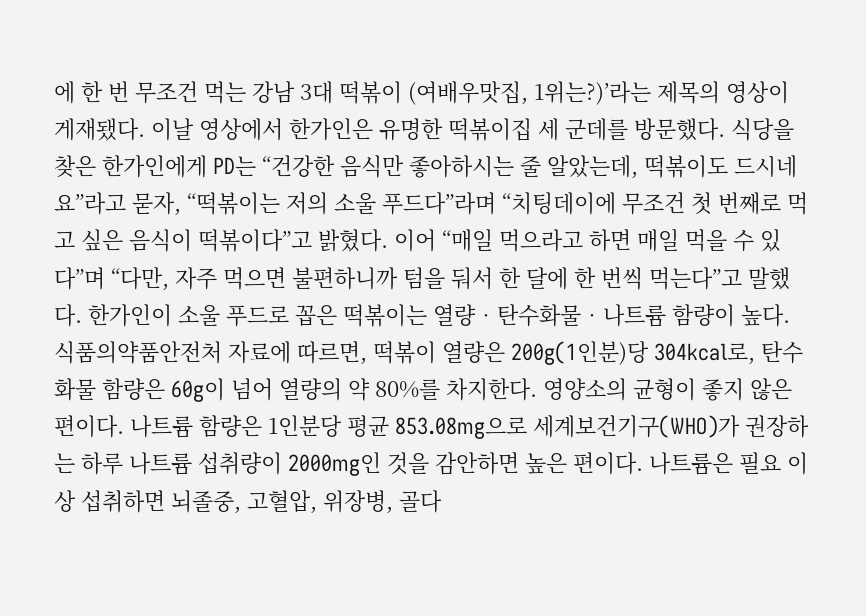에 한 번 무조건 먹는 강남 3대 떡볶이 (여배우맛집, 1위는?)’라는 제목의 영상이 게재됐다. 이날 영상에서 한가인은 유명한 떡볶이집 세 군데를 방문했다. 식당을 찾은 한가인에게 PD는 “건강한 음식만 좋아하시는 줄 알았는데, 떡볶이도 드시네요”라고 묻자, “떡볶이는 저의 소울 푸드다”라며 “치팅데이에 무조건 첫 번째로 먹고 싶은 음식이 떡볶이다”고 밝혔다. 이어 “매일 먹으라고 하면 매일 먹을 수 있다”며 “다만, 자주 먹으면 불편하니까 텀을 둬서 한 달에 한 번씩 먹는다”고 말했다. 한가인이 소울 푸드로 꼽은 떡볶이는 열량‧탄수화물‧나트륨 함량이 높다. 식품의약품안전처 자료에 따르면, 떡볶이 열량은 200g(1인분)당 304kcal로, 탄수화물 함량은 60g이 넘어 열량의 약 80%를 차지한다. 영양소의 균형이 좋지 않은 편이다. 나트륨 함량은 1인분당 평균 853.08mg으로 세계보건기구(WHO)가 권장하는 하루 나트륨 섭취량이 2000mg인 것을 감안하면 높은 편이다. 나트륨은 필요 이상 섭취하면 뇌졸중, 고혈압, 위장병, 골다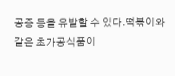공증 등을 유발할 수 있다.떡볶이와 같은 초가공식품이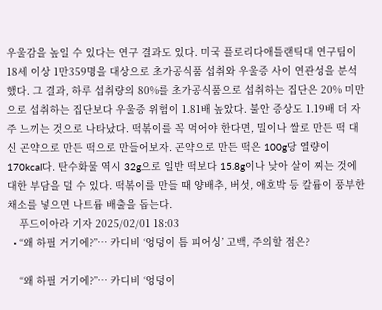우울감을 높일 수 있다는 연구 결과도 있다. 미국 플로리다애틀랜틱대 연구팀이 18세 이상 1만359명을 대상으로 초가공식품 섭취와 우울증 사이 연관성을 분석했다. 그 결과, 하루 섭취량의 80%를 초가공식품으로 섭취하는 집단은 20% 미만으로 섭취하는 집단보다 우울증 위험이 1.81배 높았다. 불안 증상도 1.19배 더 자주 느끼는 것으로 나타났다. 떡볶이를 꼭 먹어야 한다면, 밀이나 쌀로 만든 떡 대신 곤약으로 만든 떡으로 만들어보자. 곤약으로 만든 떡은 100g당 열량이 170kcal다. 탄수화물 역시 32g으로 일반 떡보다 15.8g이나 낮아 살이 찌는 것에 대한 부담을 덜 수 있다. 떡볶이를 만들 때 양배추, 버섯, 애호박 등 칼륨이 풍부한 채소를 넣으면 나트륨 배출을 돕는다.
    푸드이아라 기자 2025/02/01 18:03
  • “왜 하필 거기에?”… 카디비 ‘엉덩이 틈 피어싱’ 고백, 주의할 점은?

    “왜 하필 거기에?”… 카디비 ‘엉덩이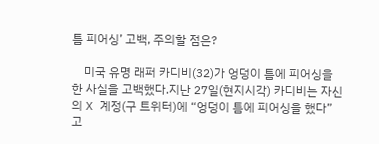틈 피어싱’ 고백, 주의할 점은?

    미국 유명 래퍼 카디비(32)가 엉덩이 틈에 피어싱을 한 사실을 고백했다.지난 27일(현지시각) 카디비는 자신의 X 계정(구 트위터)에 “엉덩이 틈에 피어싱을 했다”고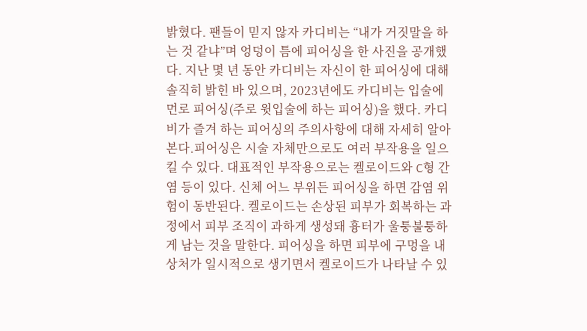밝혔다. 팬들이 믿지 않자 카디비는 “내가 거짓말을 하는 것 같냐”며 엉덩이 틈에 피어싱을 한 사진을 공개했다. 지난 몇 년 동안 카디비는 자신이 한 피어싱에 대해 솔직히 밝힌 바 있으며, 2023년에도 카디비는 입술에 먼로 피어싱(주로 윗입술에 하는 피어싱)을 했다. 카디비가 즐겨 하는 피어싱의 주의사항에 대해 자세히 알아본다.피어싱은 시술 자체만으로도 여러 부작용을 일으킬 수 있다. 대표적인 부작용으로는 켈로이드와 C형 간염 등이 있다. 신체 어느 부위든 피어싱을 하면 감염 위험이 동반된다. 켈로이드는 손상된 피부가 회복하는 과정에서 피부 조직이 과하게 생성돼 흉터가 울퉁불퉁하게 남는 것을 말한다. 피어싱을 하면 피부에 구멍을 내 상처가 일시적으로 생기면서 켈로이드가 나타날 수 있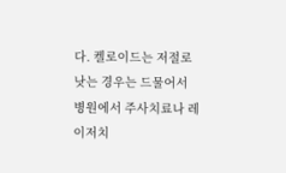다. 켈로이드는 저절로 낫는 경우는 드물어서 병원에서 주사치료나 레이저치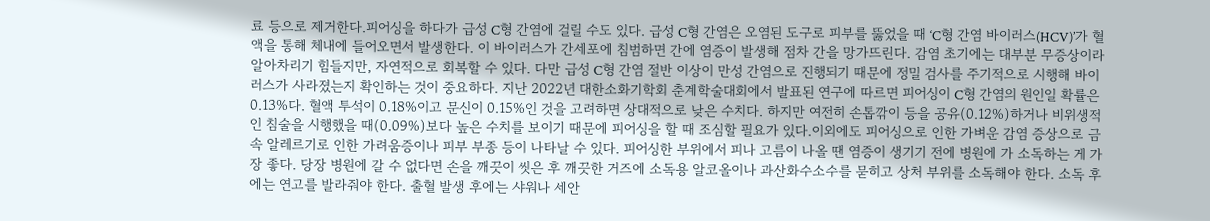료 등으로 제거한다.피어싱을 하다가 급성 C형 간염에 걸릴 수도 있다. 급성 C형 간염은 오염된 도구로 피부를 뚫었을 때 ‘C형 간염 바이러스(HCV)’가 혈액을 통해 체내에 들어오면서 발생한다. 이 바이러스가 간세포에 침범하면 간에 염증이 발생해 점차 간을 망가뜨린다. 감염 초기에는 대부분 무증상이라 알아차리기 힘들지만, 자연적으로 회복할 수 있다. 다만 급성 C형 간염 절반 이상이 만성 간염으로 진행되기 때문에 정밀 검사를 주기적으로 시행해 바이러스가 사라졌는지 확인하는 것이 중요하다. 지난 2022년 대한소화기학회 춘계학술대회에서 발표된 연구에 따르면 피어싱이 C형 간염의 원인일 확률은 0.13%다. 혈액 투석이 0.18%이고 문신이 0.15%인 것을 고려하면 상대적으로 낮은 수치다. 하지만 여전히 손톱깎이 등을 공유(0.12%)하거나 비위생적인 침술을 시행했을 때(0.09%)보다 높은 수치를 보이기 때문에 피어싱을 할 때 조심할 필요가 있다.이외에도 피어싱으로 인한 가벼운 감염 증상으로 금속 알레르기로 인한 가려움증이나 피부 부종 등이 나타날 수 있다. 피어싱한 부위에서 피나 고름이 나올 땐 염증이 생기기 전에 병원에 가 소독하는 게 가장 좋다. 당장 병원에 갈 수 없다면 손을 깨끗이 씻은 후 깨끗한 거즈에 소독용 알코올이나 과산화수소수를 묻히고 상처 부위를 소독해야 한다. 소독 후에는 연고를 발라줘야 한다. 출혈 발생 후에는 샤워나 세안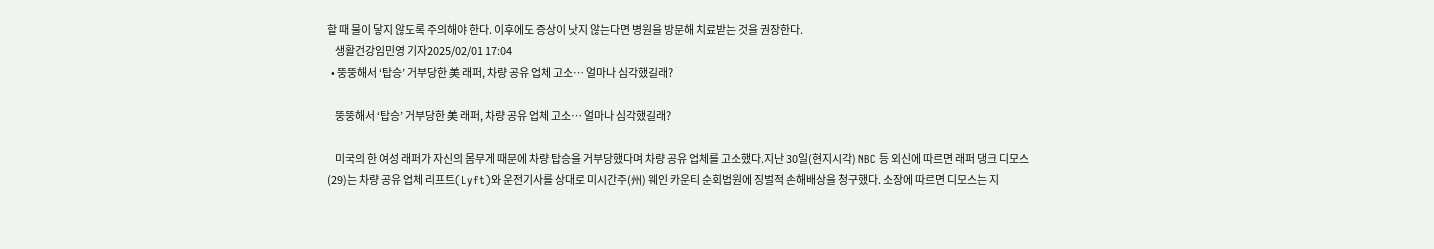할 때 물이 닿지 않도록 주의해야 한다. 이후에도 증상이 낫지 않는다면 병원을 방문해 치료받는 것을 권장한다.
    생활건강임민영 기자2025/02/01 17:04
  • 뚱뚱해서 ‘탑승’ 거부당한 美 래퍼, 차량 공유 업체 고소… 얼마나 심각했길래?

    뚱뚱해서 ‘탑승’ 거부당한 美 래퍼, 차량 공유 업체 고소… 얼마나 심각했길래?

    미국의 한 여성 래퍼가 자신의 몸무게 때문에 차량 탑승을 거부당했다며 차량 공유 업체를 고소했다.지난 30일(현지시각) NBC 등 외신에 따르면 래퍼 댕크 디모스(29)는 차량 공유 업체 리프트(Lyft)와 운전기사를 상대로 미시간주(州) 웨인 카운티 순회법원에 징벌적 손해배상을 청구했다. 소장에 따르면 디모스는 지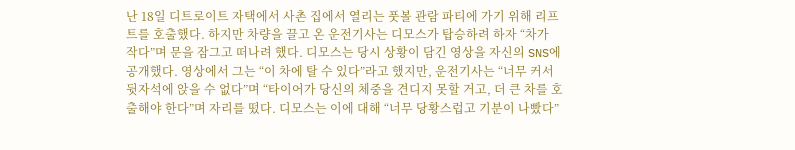난 18일 디트로이트 자택에서 사촌 집에서 열리는 풋볼 관람 파티에 가기 위해 리프트를 호출했다. 하지만 차량을 끌고 온 운전기사는 디모스가 탑승하려 하자 “차가 작다”며 문을 잠그고 떠나려 했다. 디모스는 당시 상황이 담긴 영상을 자신의 SNS에 공개했다. 영상에서 그는 “이 차에 탈 수 있다”라고 했지만, 운전기사는 “너무 커서 뒷자석에 앉을 수 없다”며 “타이어가 당신의 체중을 견디지 못할 거고, 더 큰 차를 호출해야 한다”며 자리를 떴다. 디모스는 이에 대해 “너무 당황스럽고 기분이 나빴다”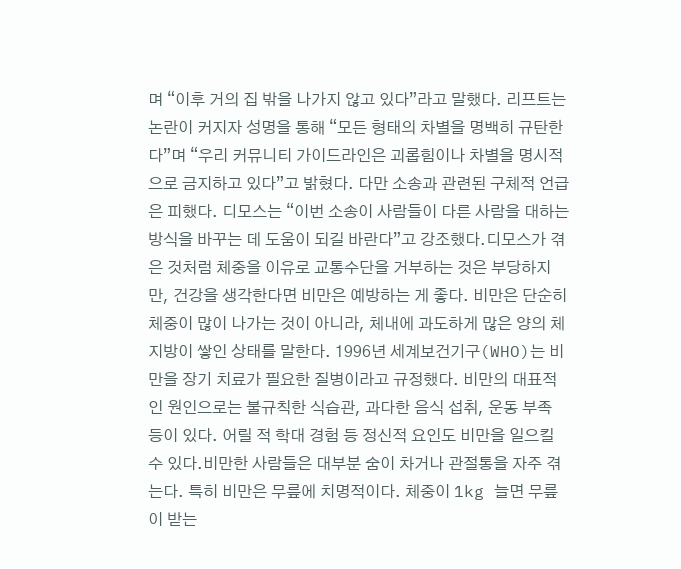며 “이후 거의 집 밖을 나가지 않고 있다”라고 말했다. 리프트는 논란이 커지자 성명을 통해 “모든 형태의 차별을 명백히 규탄한다”며 “우리 커뮤니티 가이드라인은 괴롭힘이나 차별을 명시적으로 금지하고 있다”고 밝혔다. 다만 소송과 관련된 구체적 언급은 피했다. 디모스는 “이번 소송이 사람들이 다른 사람을 대하는 방식을 바꾸는 데 도움이 되길 바란다”고 강조했다.디모스가 겪은 것처럼 체중을 이유로 교통수단을 거부하는 것은 부당하지만, 건강을 생각한다면 비만은 예방하는 게 좋다. 비만은 단순히 체중이 많이 나가는 것이 아니라, 체내에 과도하게 많은 양의 체지방이 쌓인 상태를 말한다. 1996년 세계보건기구(WHO)는 비만을 장기 치료가 필요한 질병이라고 규정했다. 비만의 대표적인 원인으로는 불규칙한 식습관, 과다한 음식 섭취, 운동 부족 등이 있다. 어릴 적 학대 경험 등 정신적 요인도 비만을 일으킬 수 있다.비만한 사람들은 대부분 숨이 차거나 관절통을 자주 겪는다. 특히 비만은 무릎에 치명적이다. 체중이 1kg 늘면 무릎이 받는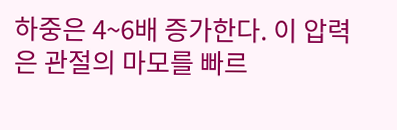하중은 4~6배 증가한다. 이 압력은 관절의 마모를 빠르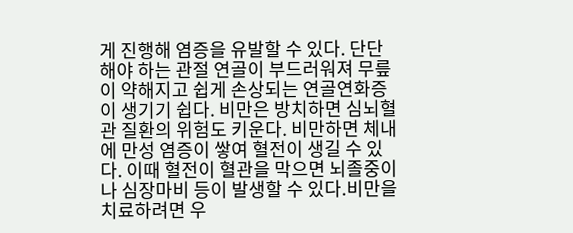게 진행해 염증을 유발할 수 있다. 단단해야 하는 관절 연골이 부드러워져 무릎이 약해지고 쉽게 손상되는 연골연화증이 생기기 쉽다. 비만은 방치하면 심뇌혈관 질환의 위험도 키운다. 비만하면 체내에 만성 염증이 쌓여 혈전이 생길 수 있다. 이때 혈전이 혈관을 막으면 뇌졸중이나 심장마비 등이 발생할 수 있다.비만을 치료하려면 우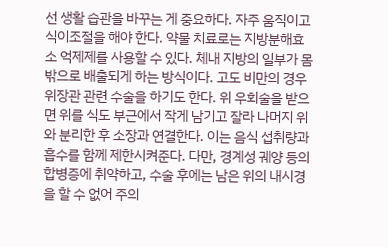선 생활 습관을 바꾸는 게 중요하다. 자주 움직이고 식이조절을 해야 한다. 약물 치료로는 지방분해효소 억제제를 사용할 수 있다. 체내 지방의 일부가 몸 밖으로 배출되게 하는 방식이다. 고도 비만의 경우 위장관 관련 수술을 하기도 한다. 위 우회술을 받으면 위를 식도 부근에서 작게 남기고 잘라 나머지 위와 분리한 후 소장과 연결한다. 이는 음식 섭취량과 흡수를 함께 제한시켜준다. 다만, 경계성 궤양 등의 합병증에 취약하고, 수술 후에는 남은 위의 내시경을 할 수 없어 주의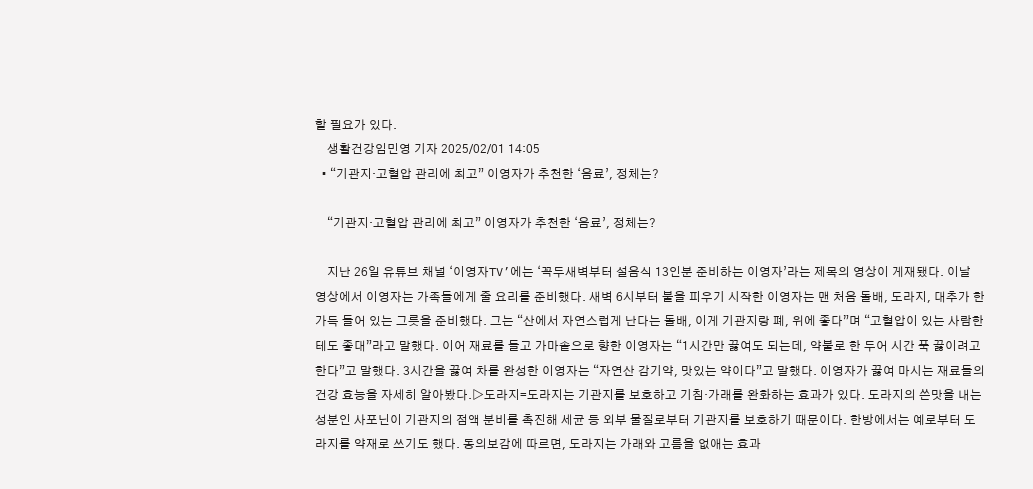할 필요가 있다.
    생활건강임민영 기자 2025/02/01 14:05
  • “기관지‧고혈압 관리에 최고” 이영자가 추천한 ‘음료’, 정체는?

    “기관지‧고혈압 관리에 최고” 이영자가 추천한 ‘음료’, 정체는?

    지난 26일 유튜브 채널 ‘이영자TV’에는 ‘꼭두새벽부터 설음식 13인분 준비하는 이영자’라는 제목의 영상이 게재됐다. 이날 영상에서 이영자는 가족들에게 줄 요리를 준비했다. 새벽 6시부터 불을 피우기 시작한 이영자는 맨 처음 돌배, 도라지, 대추가 한가득 들어 있는 그릇을 준비했다. 그는 “산에서 자연스럽게 난다는 돌배, 이게 기관지랑 폐, 위에 좋다”며 “고혈압이 있는 사람한테도 좋대”라고 말했다. 이어 재료를 들고 가마솥으로 향한 이영자는 “1시간만 끓여도 되는데, 약불로 한 두어 시간 푹 끓이려고 한다”고 말했다. 3시간을 끓여 차를 완성한 이영자는 “자연산 감기약, 맛있는 약이다”고 말했다. 이영자가 끓여 마시는 재료들의 건강 효능을 자세히 알아봤다.▷도라지=도라지는 기관지를 보호하고 기침‧가래를 완화하는 효과가 있다. 도라지의 쓴맛을 내는 성분인 사포닌이 기관지의 점액 분비를 촉진해 세균 등 외부 물질로부터 기관지를 보호하기 때문이다. 한방에서는 예로부터 도라지를 약재로 쓰기도 했다. 동의보감에 따르면, 도라지는 가래와 고름을 없애는 효과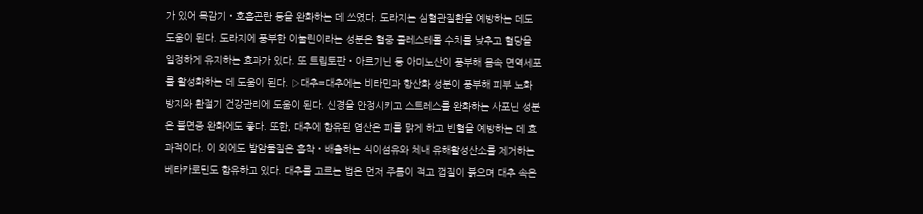가 있어 목감기‧호흡곤란 등을 완화하는 데 쓰였다. 도라지는 심혈관질환을 예방하는 데도 도움이 된다. 도라지에 풍부한 이눌린이라는 성분은 혈중 콜레스테롤 수치를 낮추고 혈당을 일정하게 유지하는 효과가 있다. 또 트립토판‧아르기닌 등 아미노산이 풍부해 몸속 면역세포를 활성화하는 데 도움이 된다. ▷대추=대추에는 비타민과 항산화 성분이 풍부해 피부 노화 방지와 환절기 건강관리에 도움이 된다. 신경을 안정시키고 스트레스를 완화하는 사포닌 성분은 불면증 완화에도 좋다. 또한, 대추에 함유된 엽산은 피를 맑게 하고 빈혈을 예방하는 데 효과적이다. 이 외에도 발암물질은 흡착‧배출하는 식이섬유와 체내 유해활성산소를 제거하는 베타카로틴도 함유하고 있다. 대추를 고르는 법은 먼저 주름이 적고 껍질이 붉으며 대추 속은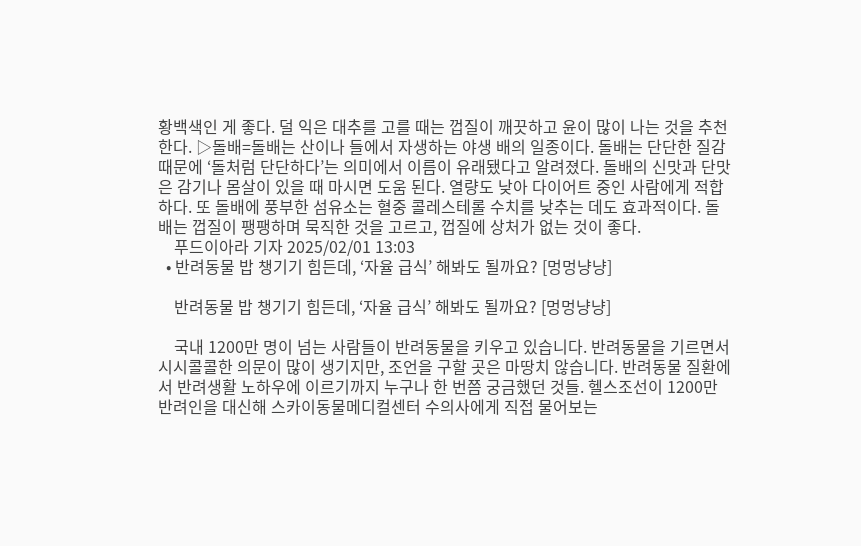황백색인 게 좋다. 덜 익은 대추를 고를 때는 껍질이 깨끗하고 윤이 많이 나는 것을 추천한다. ▷돌배=돌배는 산이나 들에서 자생하는 야생 배의 일종이다. 돌배는 단단한 질감 때문에 ‘돌처럼 단단하다’는 의미에서 이름이 유래됐다고 알려졌다. 돌배의 신맛과 단맛은 감기나 몸살이 있을 때 마시면 도움 된다. 열량도 낮아 다이어트 중인 사람에게 적합하다. 또 돌배에 풍부한 섬유소는 혈중 콜레스테롤 수치를 낮추는 데도 효과적이다. 돌배는 껍질이 팽팽하며 묵직한 것을 고르고, 껍질에 상처가 없는 것이 좋다.
    푸드이아라 기자 2025/02/01 13:03
  • 반려동물 밥 챙기기 힘든데, ‘자율 급식’ 해봐도 될까요? [멍멍냥냥]

    반려동물 밥 챙기기 힘든데, ‘자율 급식’ 해봐도 될까요? [멍멍냥냥]

    국내 1200만 명이 넘는 사람들이 반려동물을 키우고 있습니다. 반려동물을 기르면서 시시콜콜한 의문이 많이 생기지만, 조언을 구할 곳은 마땅치 않습니다. 반려동물 질환에서 반려생활 노하우에 이르기까지 누구나 한 번쯤 궁금했던 것들. 헬스조선이 1200만 반려인을 대신해 스카이동물메디컬센터 수의사에게 직접 물어보는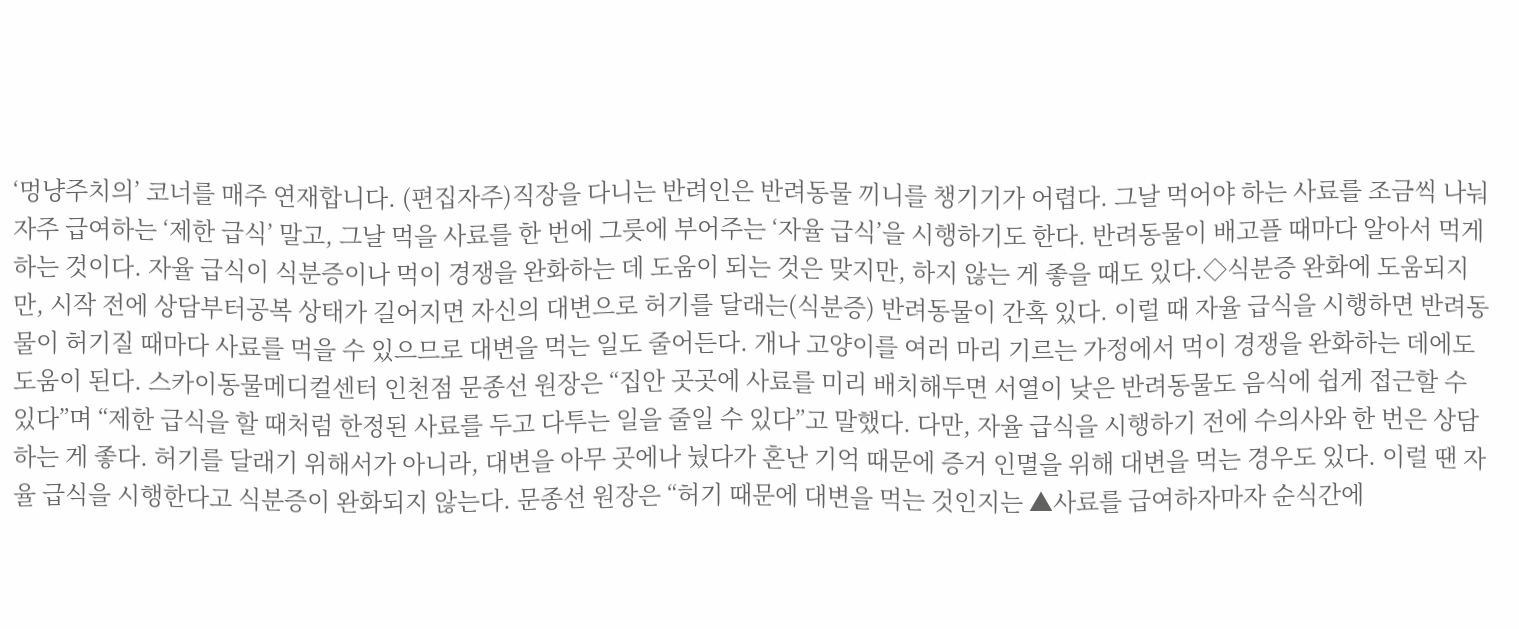‘멍냥주치의’ 코너를 매주 연재합니다. (편집자주)직장을 다니는 반려인은 반려동물 끼니를 챙기기가 어렵다. 그날 먹어야 하는 사료를 조금씩 나눠 자주 급여하는 ‘제한 급식’ 말고, 그날 먹을 사료를 한 번에 그릇에 부어주는 ‘자율 급식’을 시행하기도 한다. 반려동물이 배고플 때마다 알아서 먹게 하는 것이다. 자율 급식이 식분증이나 먹이 경쟁을 완화하는 데 도움이 되는 것은 맞지만, 하지 않는 게 좋을 때도 있다.◇식분증 완화에 도움되지만, 시작 전에 상담부터공복 상태가 길어지면 자신의 대변으로 허기를 달래는(식분증) 반려동물이 간혹 있다. 이럴 때 자율 급식을 시행하면 반려동물이 허기질 때마다 사료를 먹을 수 있으므로 대변을 먹는 일도 줄어든다. 개나 고양이를 여러 마리 기르는 가정에서 먹이 경쟁을 완화하는 데에도 도움이 된다. 스카이동물메디컬센터 인천점 문종선 원장은 “집안 곳곳에 사료를 미리 배치해두면 서열이 낮은 반려동물도 음식에 쉽게 접근할 수 있다”며 “제한 급식을 할 때처럼 한정된 사료를 두고 다투는 일을 줄일 수 있다”고 말했다. 다만, 자율 급식을 시행하기 전에 수의사와 한 번은 상담하는 게 좋다. 허기를 달래기 위해서가 아니라, 대변을 아무 곳에나 눴다가 혼난 기억 때문에 증거 인멸을 위해 대변을 먹는 경우도 있다. 이럴 땐 자율 급식을 시행한다고 식분증이 완화되지 않는다. 문종선 원장은 “허기 때문에 대변을 먹는 것인지는 ▲사료를 급여하자마자 순식간에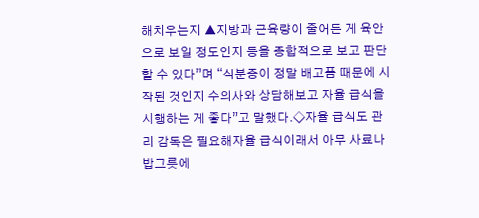해치우는지 ▲지방과 근육량이 줄어든 게 육안으로 보일 정도인지 등을 종합적으로 보고 판단할 수 있다”며 “식분증이 정말 배고픔 때문에 시작된 것인지 수의사와 상담해보고 자율 급식을 시행하는 게 좋다”고 말했다.◇자율 급식도 관리 감독은 필요해자율 급식이래서 아무 사료나 밥그릇에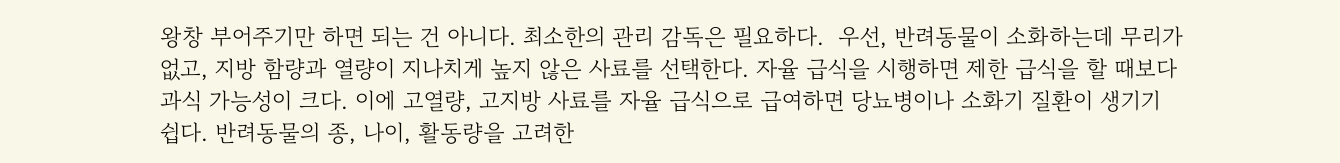왕창 부어주기만 하면 되는 건 아니다. 최소한의 관리 감독은 필요하다.  우선, 반려동물이 소화하는데 무리가 없고, 지방 함량과 열량이 지나치게 높지 않은 사료를 선택한다. 자율 급식을 시행하면 제한 급식을 할 때보다 과식 가능성이 크다. 이에 고열량, 고지방 사료를 자율 급식으로 급여하면 당뇨병이나 소화기 질환이 생기기 쉽다. 반려동물의 종, 나이, 활동량을 고려한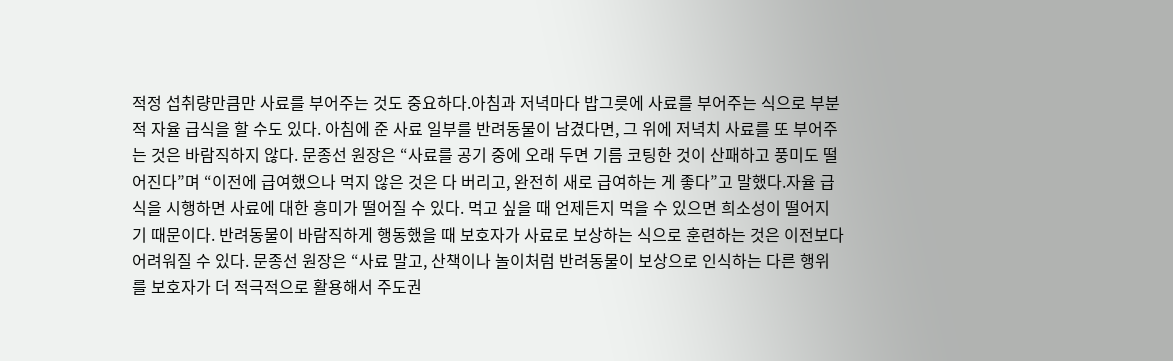적정 섭취량만큼만 사료를 부어주는 것도 중요하다.아침과 저녁마다 밥그릇에 사료를 부어주는 식으로 부분적 자율 급식을 할 수도 있다. 아침에 준 사료 일부를 반려동물이 남겼다면, 그 위에 저녁치 사료를 또 부어주는 것은 바람직하지 않다. 문종선 원장은 “사료를 공기 중에 오래 두면 기름 코팅한 것이 산패하고 풍미도 떨어진다”며 “이전에 급여했으나 먹지 않은 것은 다 버리고, 완전히 새로 급여하는 게 좋다”고 말했다.자율 급식을 시행하면 사료에 대한 흥미가 떨어질 수 있다. 먹고 싶을 때 언제든지 먹을 수 있으면 희소성이 떨어지기 때문이다. 반려동물이 바람직하게 행동했을 때 보호자가 사료로 보상하는 식으로 훈련하는 것은 이전보다 어려워질 수 있다. 문종선 원장은 “사료 말고, 산책이나 놀이처럼 반려동물이 보상으로 인식하는 다른 행위를 보호자가 더 적극적으로 활용해서 주도권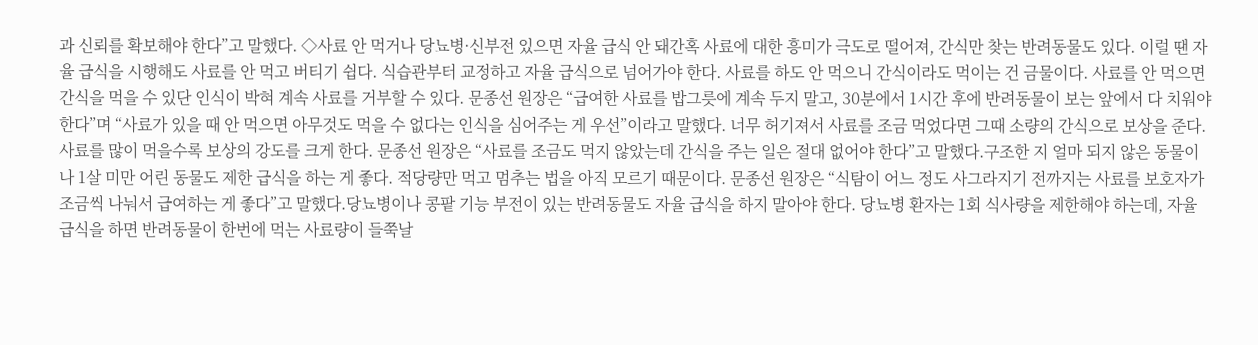과 신뢰를 확보해야 한다”고 말했다. ◇사료 안 먹거나 당뇨병·신부전 있으면 자율 급식 안 돼간혹 사료에 대한 흥미가 극도로 떨어져, 간식만 찾는 반려동물도 있다. 이럴 땐 자율 급식을 시행해도 사료를 안 먹고 버티기 쉽다. 식습관부터 교정하고 자율 급식으로 넘어가야 한다. 사료를 하도 안 먹으니 간식이라도 먹이는 건 금물이다. 사료를 안 먹으면 간식을 먹을 수 있단 인식이 박혀 계속 사료를 거부할 수 있다. 문종선 원장은 “급여한 사료를 밥그릇에 계속 두지 말고, 30분에서 1시간 후에 반려동물이 보는 앞에서 다 치워야 한다”며 “사료가 있을 때 안 먹으면 아무것도 먹을 수 없다는 인식을 심어주는 게 우선”이라고 말했다. 너무 허기져서 사료를 조금 먹었다면 그때 소량의 간식으로 보상을 준다. 사료를 많이 먹을수록 보상의 강도를 크게 한다. 문종선 원장은 “사료를 조금도 먹지 않았는데 간식을 주는 일은 절대 없어야 한다”고 말했다.구조한 지 얼마 되지 않은 동물이나 1살 미만 어린 동물도 제한 급식을 하는 게 좋다. 적당량만 먹고 멈추는 법을 아직 모르기 때문이다. 문종선 원장은 “식탐이 어느 정도 사그라지기 전까지는 사료를 보호자가 조금씩 나눠서 급여하는 게 좋다”고 말했다.당뇨병이나 콩팥 기능 부전이 있는 반려동물도 자율 급식을 하지 말아야 한다. 당뇨병 환자는 1회 식사량을 제한해야 하는데, 자율 급식을 하면 반려동물이 한번에 먹는 사료량이 들쭉날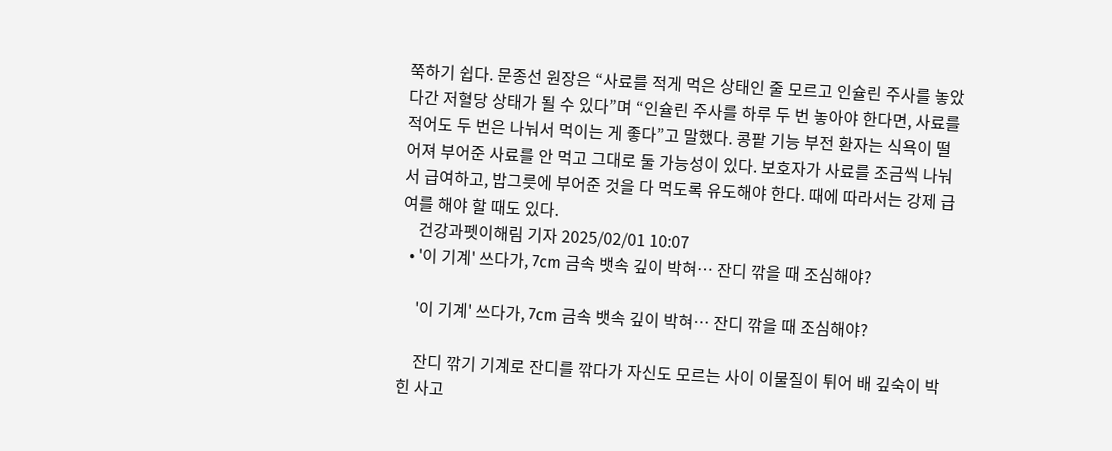쭉하기 쉽다. 문종선 원장은 “사료를 적게 먹은 상태인 줄 모르고 인슐린 주사를 놓았다간 저혈당 상태가 될 수 있다”며 “인슐린 주사를 하루 두 번 놓아야 한다면, 사료를 적어도 두 번은 나눠서 먹이는 게 좋다”고 말했다. 콩팥 기능 부전 환자는 식욕이 떨어져 부어준 사료를 안 먹고 그대로 둘 가능성이 있다. 보호자가 사료를 조금씩 나눠서 급여하고, 밥그릇에 부어준 것을 다 먹도록 유도해야 한다. 때에 따라서는 강제 급여를 해야 할 때도 있다.
    건강과펫이해림 기자 2025/02/01 10:07
  • '이 기계' 쓰다가, 7cm 금속 뱃속 깊이 박혀… 잔디 깎을 때 조심해야?

    '이 기계' 쓰다가, 7cm 금속 뱃속 깊이 박혀… 잔디 깎을 때 조심해야?

    잔디 깎기 기계로 잔디를 깎다가 자신도 모르는 사이 이물질이 튀어 배 깊숙이 박힌 사고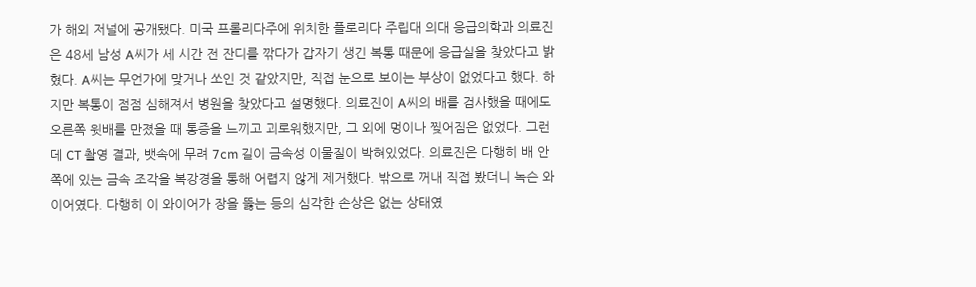가 해외 저널에 공개됐다. 미국 프롤리다주에 위치한 플로리다 주립대 의대 응급의학과 의료진은 48세 남성 A씨가 세 시간 전 잔디를 깎다가 갑자기 생긴 복통 때문에 응급실을 찾았다고 밝혔다. A씨는 무언가에 맞거나 쏘인 것 같았지만, 직접 눈으로 보이는 부상이 없었다고 했다. 하지만 복통이 점점 심해져서 병원을 찾았다고 설명했다. 의료진이 A씨의 배를 검사했을 때에도 오른쪽 윗배를 만졌을 때 통증을 느끼고 괴로워했지만, 그 외에 멍이나 찢어짐은 없었다. 그런데 CT 촬영 결과, 뱃속에 무려 7cm 길이 금속성 이물질이 박혀있었다. 의료진은 다행히 배 안쪽에 있는 금속 조각을 복강경을 통해 어렵지 않게 제거했다. 밖으로 꺼내 직접 봤더니 녹슨 와이어였다. 다행히 이 와이어가 장을 뚫는 등의 심각한 손상은 없는 상태였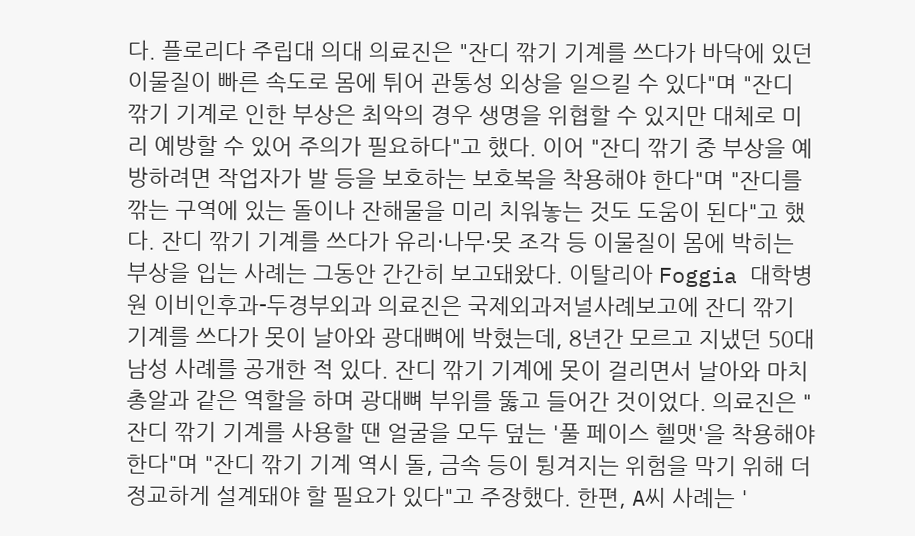다. 플로리다 주립대 의대 의료진은 "잔디 깎기 기계를 쓰다가 바닥에 있던 이물질이 빠른 속도로 몸에 튀어 관통성 외상을 일으킬 수 있다"며 "잔디 깎기 기계로 인한 부상은 최악의 경우 생명을 위협할 수 있지만 대체로 미리 예방할 수 있어 주의가 필요하다"고 했다. 이어 "잔디 깎기 중 부상을 예방하려면 작업자가 발 등을 보호하는 보호복을 착용해야 한다"며 "잔디를 깎는 구역에 있는 돌이나 잔해물을 미리 치워놓는 것도 도움이 된다"고 했다. 잔디 깎기 기계를 쓰다가 유리·나무·못 조각 등 이물질이 몸에 박히는 부상을 입는 사례는 그동안 간간히 보고돼왔다. 이탈리아 Foggia 대학병원 이비인후과-두경부외과 의료진은 국제외과저널사례보고에 잔디 깎기 기계를 쓰다가 못이 날아와 광대뼈에 박혔는데, 8년간 모르고 지냈던 50대 남성 사례를 공개한 적 있다. 잔디 깎기 기계에 못이 걸리면서 날아와 마치 총알과 같은 역할을 하며 광대뼈 부위를 뚫고 들어간 것이었다. 의료진은 "잔디 깎기 기계를 사용할 땐 얼굴을 모두 덮는 '풀 페이스 헬맷'을 착용해야 한다"며 "잔디 깎기 기계 역시 돌, 금속 등이 튕겨지는 위험을 막기 위해 더 정교하게 설계돼야 할 필요가 있다"고 주장했다. 한편, A씨 사례는 '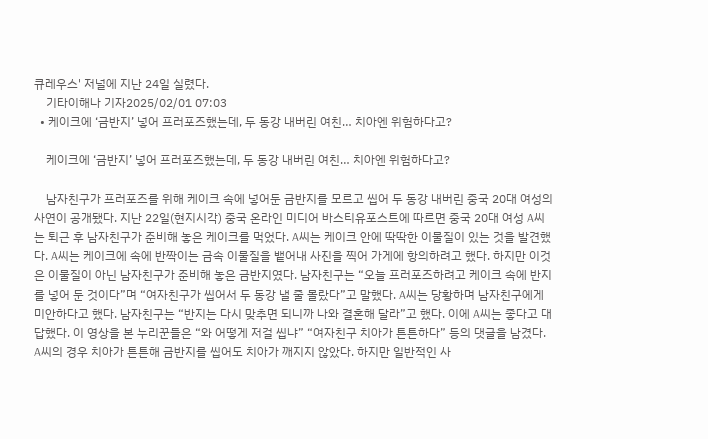큐레우스' 저널에 지난 24일 실렸다.
    기타이해나 기자2025/02/01 07:03
  • 케이크에 ‘금반지’ 넣어 프러포즈했는데, 두 동강 내버린 여친… 치아엔 위험하다고?

    케이크에 ‘금반지’ 넣어 프러포즈했는데, 두 동강 내버린 여친… 치아엔 위험하다고?

    남자친구가 프러포즈를 위해 케이크 속에 넣어둔 금반지를 모르고 씹어 두 동강 내버린 중국 20대 여성의 사연이 공개됐다. 지난 22일(현지시각) 중국 온라인 미디어 바스티유포스트에 따르면 중국 20대 여성 A씨는 퇴근 후 남자친구가 준비해 놓은 케이크를 먹었다. A씨는 케이크 안에 딱딱한 이물질이 있는 것을 발견했다. A씨는 케이크에 속에 반짝이는 금속 이물질을 뱉어내 사진을 찍어 가게에 항의하려고 했다. 하지만 이것은 이물질이 아닌 남자친구가 준비해 놓은 금반지였다. 남자친구는 “오늘 프러포즈하려고 케이크 속에 반지를 넣어 둔 것이다”며 “여자친구가 씹어서 두 동강 낼 줄 몰랐다”고 말했다. A씨는 당황하며 남자친구에게 미안하다고 했다. 남자친구는 “반지는 다시 맞추면 되니까 나와 결혼해 달라”고 했다. 이에 A씨는 좋다고 대답했다. 이 영상을 본 누리꾼들은 “와 어떻게 저걸 씹냐” “여자친구 치아가 튼튼하다” 등의 댓글을 남겼다. A씨의 경우 치아가 튼튼해 금반지를 씹어도 치아가 깨지지 않았다. 하지만 일반적인 사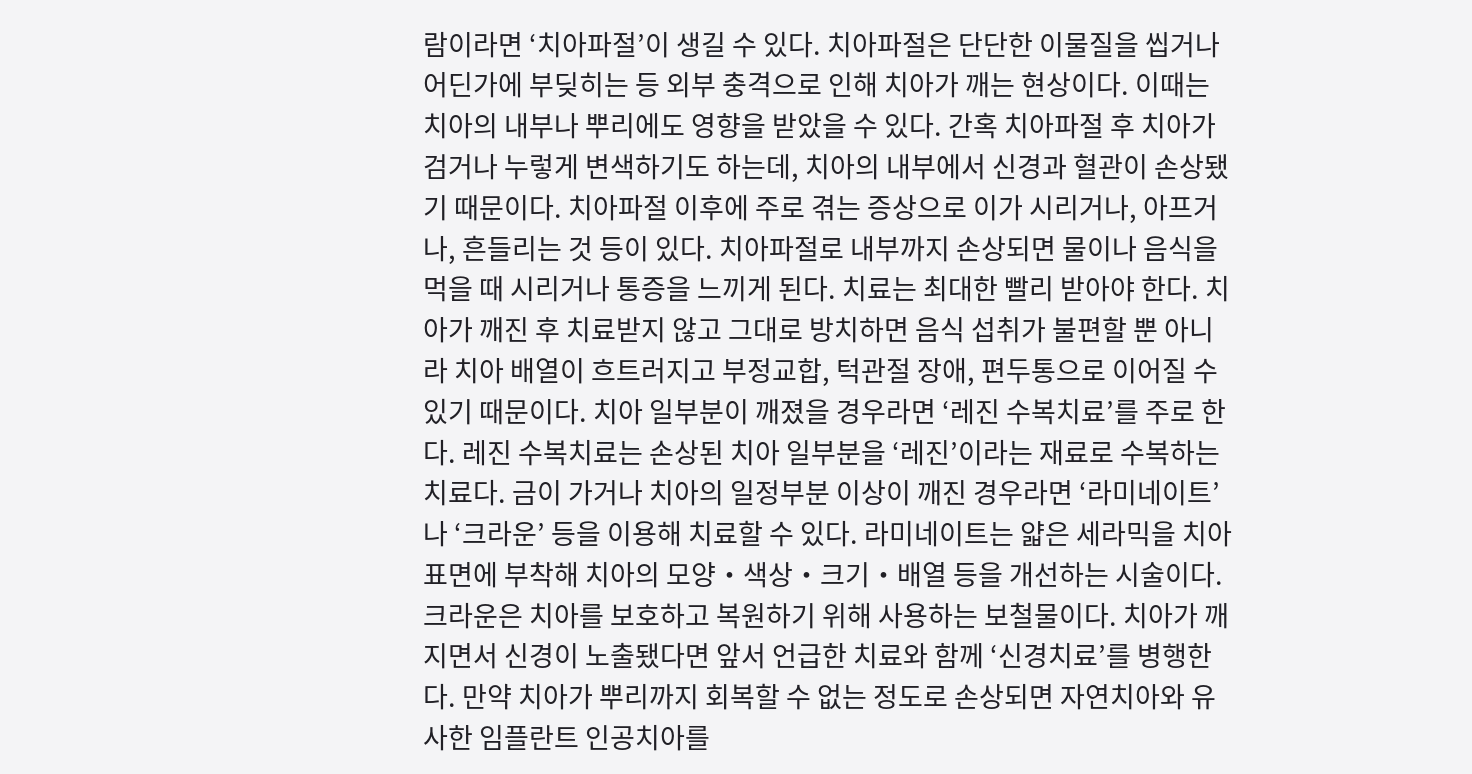람이라면 ‘치아파절’이 생길 수 있다. 치아파절은 단단한 이물질을 씹거나 어딘가에 부딪히는 등 외부 충격으로 인해 치아가 깨는 현상이다. 이때는 치아의 내부나 뿌리에도 영향을 받았을 수 있다. 간혹 치아파절 후 치아가 검거나 누렇게 변색하기도 하는데, 치아의 내부에서 신경과 혈관이 손상됐기 때문이다. 치아파절 이후에 주로 겪는 증상으로 이가 시리거나, 아프거나, 흔들리는 것 등이 있다. 치아파절로 내부까지 손상되면 물이나 음식을 먹을 때 시리거나 통증을 느끼게 된다. 치료는 최대한 빨리 받아야 한다. 치아가 깨진 후 치료받지 않고 그대로 방치하면 음식 섭취가 불편할 뿐 아니라 치아 배열이 흐트러지고 부정교합, 턱관절 장애, 편두통으로 이어질 수 있기 때문이다. 치아 일부분이 깨졌을 경우라면 ‘레진 수복치료’를 주로 한다. 레진 수복치료는 손상된 치아 일부분을 ‘레진’이라는 재료로 수복하는 치료다. 금이 가거나 치아의 일정부분 이상이 깨진 경우라면 ‘라미네이트’나 ‘크라운’ 등을 이용해 치료할 수 있다. 라미네이트는 얇은 세라믹을 치아 표면에 부착해 치아의 모양‧색상‧크기‧배열 등을 개선하는 시술이다. 크라운은 치아를 보호하고 복원하기 위해 사용하는 보철물이다. 치아가 깨지면서 신경이 노출됐다면 앞서 언급한 치료와 함께 ‘신경치료’를 병행한다. 만약 치아가 뿌리까지 회복할 수 없는 정도로 손상되면 자연치아와 유사한 임플란트 인공치아를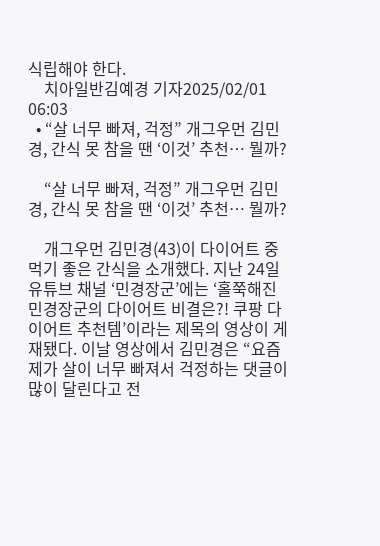식립해야 한다.
    치아일반김예경 기자2025/02/01 06:03
  • “살 너무 빠져, 걱정” 개그우먼 김민경, 간식 못 참을 땐 ‘이것’ 추천… 뭘까?

    “살 너무 빠져, 걱정” 개그우먼 김민경, 간식 못 참을 땐 ‘이것’ 추천… 뭘까?

    개그우먼 김민경(43)이 다이어트 중 먹기 좋은 간식을 소개했다. 지난 24일 유튜브 채널 ‘민경장군’에는 ‘홀쭉해진 민경장군의 다이어트 비결은?! 쿠팡 다이어트 추천템’이라는 제목의 영상이 게재됐다. 이날 영상에서 김민경은 “요즘 제가 살이 너무 빠져서 걱정하는 댓글이 많이 달린다고 전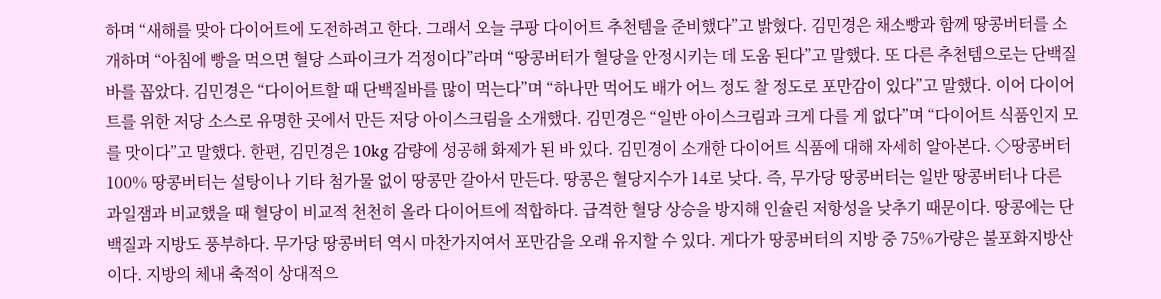하며 “새해를 맞아 다이어트에 도전하려고 한다. 그래서 오늘 쿠팡 다이어트 추천템을 준비했다”고 밝혔다. 김민경은 채소빵과 함께 땅콩버터를 소개하며 “아침에 빵을 먹으면 혈당 스파이크가 걱정이다”라며 “땅콩버터가 혈당을 안정시키는 데 도움 된다”고 말했다. 또 다른 추천템으로는 단백질바를 꼽았다. 김민경은 “다이어트할 때 단백질바를 많이 먹는다”며 “하나만 먹어도 배가 어느 정도 찰 정도로 포만감이 있다”고 말했다. 이어 다이어트를 위한 저당 소스로 유명한 곳에서 만든 저당 아이스크림을 소개했다. 김민경은 “일반 아이스크림과 크게 다를 게 없다”며 “다이어트 식품인지 모를 맛이다”고 말했다. 한편, 김민경은 10kg 감량에 성공해 화제가 된 바 있다. 김민경이 소개한 다이어트 식품에 대해 자세히 알아본다. ◇땅콩버터 100% 땅콩버터는 설탕이나 기타 첨가물 없이 땅콩만 갈아서 만든다. 땅콩은 혈당지수가 14로 낮다. 즉, 무가당 땅콩버터는 일반 땅콩버터나 다른 과일잼과 비교했을 때 혈당이 비교적 천천히 올라 다이어트에 적합하다. 급격한 혈당 상승을 방지해 인슐린 저항성을 낮추기 때문이다. 땅콩에는 단백질과 지방도 풍부하다. 무가당 땅콩버터 역시 마찬가지여서 포만감을 오래 유지할 수 있다. 게다가 땅콩버터의 지방 중 75%가량은 불포화지방산이다. 지방의 체내 축적이 상대적으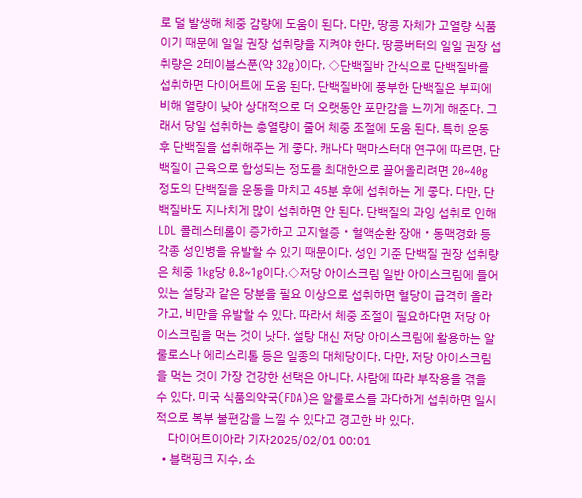로 덜 발생해 체중 감량에 도움이 된다. 다만, 땅콩 자체가 고열량 식품이기 때문에 일일 권장 섭취량을 지켜야 한다. 땅콩버터의 일일 권장 섭취량은 2테이블스푼(약 32g)이다. ◇단백질바 간식으로 단백질바를 섭취하면 다이어트에 도움 된다. 단백질바에 풍부한 단백질은 부피에 비해 열량이 낮아 상대적으로 더 오랫동안 포만감을 느끼게 해준다. 그래서 당일 섭취하는 총열량이 줄어 체중 조절에 도움 된다. 특히 운동 후 단백질을 섭취해주는 게 좋다. 캐나다 맥마스터대 연구에 따르면, 단백질이 근육으로 합성되는 정도를 최대한으로 끌어올리려면 20~40g 정도의 단백질을 운동을 마치고 45분 후에 섭취하는 게 좋다. 다만, 단백질바도 지나치게 많이 섭취하면 안 된다. 단백질의 과잉 섭취로 인해 LDL 콜레스테롤이 증가하고 고지혈증‧혈액순환 장애‧동맥경화 등 각종 성인병을 유발할 수 있기 때문이다. 성인 기준 단백질 권장 섭취량은 체중 1kg당 0.8~1g이다.◇저당 아이스크림 일반 아이스크림에 들어 있는 설탕과 같은 당분을 필요 이상으로 섭취하면 혈당이 급격히 올라가고, 비만을 유발할 수 있다. 따라서 체중 조절이 필요하다면 저당 아이스크림을 먹는 것이 낫다. 설탕 대신 저당 아이스크림에 활용하는 알룰로스나 에리스리톨 등은 일종의 대체당이다. 다만, 저당 아이스크림을 먹는 것이 가장 건강한 선택은 아니다. 사람에 따라 부작용을 겪을 수 있다. 미국 식품의약국(FDA)은 알룰로스를 과다하게 섭취하면 일시적으로 복부 불편감을 느낄 수 있다고 경고한 바 있다.
    다이어트이아라 기자2025/02/01 00:01
  • 블랙핑크 지수, 소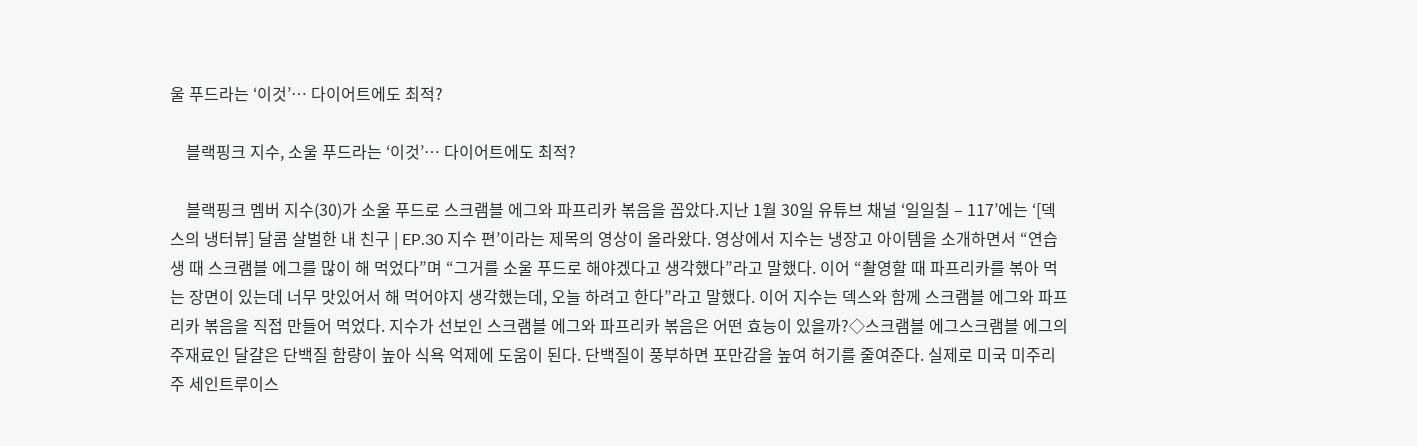울 푸드라는 ‘이것’… 다이어트에도 최적?

    블랙핑크 지수, 소울 푸드라는 ‘이것’… 다이어트에도 최적?

    블랙핑크 멤버 지수(30)가 소울 푸드로 스크램블 에그와 파프리카 볶음을 꼽았다.지난 1월 30일 유튜브 채널 ‘일일칠 – 117’에는 ‘[덱스의 냉터뷰] 달콤 살벌한 내 친구 | EP.30 지수 편’이라는 제목의 영상이 올라왔다. 영상에서 지수는 냉장고 아이템을 소개하면서 “연습생 때 스크램블 에그를 많이 해 먹었다”며 “그거를 소울 푸드로 해야겠다고 생각했다”라고 말했다. 이어 “촬영할 때 파프리카를 볶아 먹는 장면이 있는데 너무 맛있어서 해 먹어야지 생각했는데, 오늘 하려고 한다”라고 말했다. 이어 지수는 덱스와 함께 스크램블 에그와 파프리카 볶음을 직접 만들어 먹었다. 지수가 선보인 스크램블 에그와 파프리카 볶음은 어떤 효능이 있을까?◇스크램블 에그스크램블 에그의 주재료인 달걀은 단백질 함량이 높아 식욕 억제에 도움이 된다. 단백질이 풍부하면 포만감을 높여 허기를 줄여준다. 실제로 미국 미주리주 세인트루이스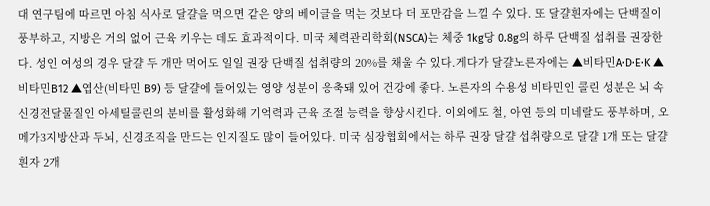대 연구팀에 따르면 아침 식사로 달걀을 먹으면 같은 양의 베이글을 먹는 것보다 더 포만감을 느낄 수 있다. 또 달걀흰자에는 단백질이 풍부하고, 지방은 거의 없어 근육 키우는 데도 효과적이다. 미국 체력관리학회(NSCA)는 체중 1kg당 0.8g의 하루 단백질 섭취를 권장한다. 성인 여성의 경우 달걀 두 개만 먹어도 일일 권장 단백질 섭취량의 20%를 채울 수 있다.게다가 달걀노른자에는 ▲비타민A·D·E·K ▲비타민B12 ▲엽산(비타민 B9) 등 달걀에 들어있는 영양 성분이 응축돼 있어 건강에 좋다. 노른자의 수용성 비타민인 콜린 성분은 뇌 속 신경전달물질인 아세틸콜린의 분비를 활성화해 기억력과 근육 조절 능력을 향상시킨다. 이외에도 철, 아연 등의 미네랄도 풍부하며, 오메가3지방산과 두뇌, 신경조직을 만드는 인지질도 많이 들어있다. 미국 심장협회에서는 하루 권장 달걀 섭취량으로 달걀 1개 또는 달걀흰자 2개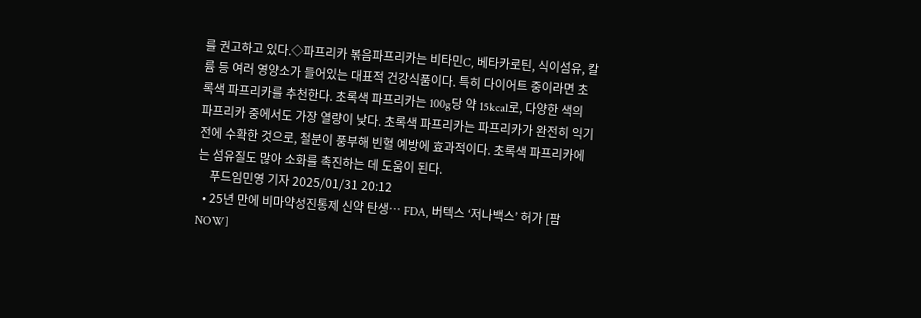를 권고하고 있다.◇파프리카 볶음파프리카는 비타민C, 베타카로틴, 식이섬유, 칼륨 등 여러 영양소가 들어있는 대표적 건강식품이다. 특히 다이어트 중이라면 초록색 파프리카를 추천한다. 초록색 파프리카는 100g당 약 15kcal로, 다양한 색의 파프리카 중에서도 가장 열량이 낮다. 초록색 파프리카는 파프리카가 완전히 익기 전에 수확한 것으로, 철분이 풍부해 빈혈 예방에 효과적이다. 초록색 파프리카에는 섬유질도 많아 소화를 촉진하는 데 도움이 된다.
    푸드임민영 기자 2025/01/31 20:12
  • 25년 만에 비마약성진통제 신약 탄생… FDA, 버텍스 ‘저나백스’ 허가 [팜NOW]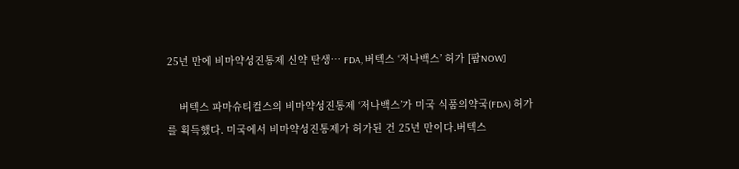25년 만에 비마약성진통제 신약 탄생… FDA, 버텍스 ‘저나백스’ 허가 [팜NOW]

    버텍스 파마슈티컬스의 비마약성진통제 ‘저나백스’가 미국 식품의약국(FDA) 허가를 획득했다. 미국에서 비마약성진통제가 허가된 건 25년 만이다.버텍스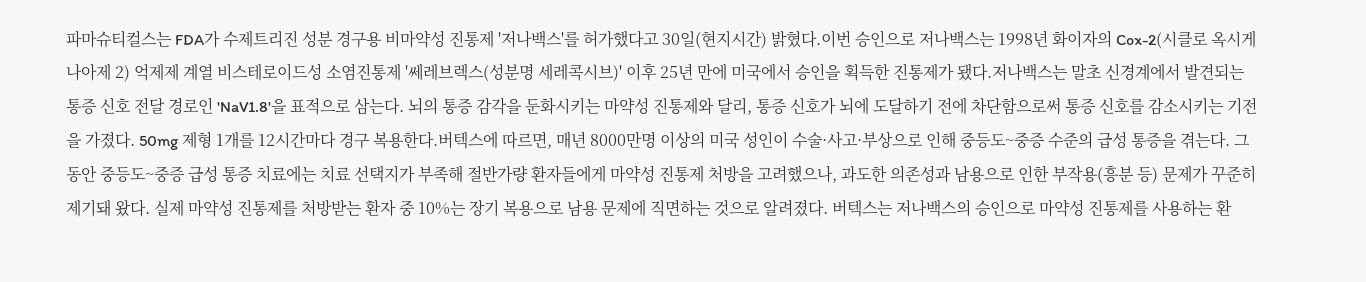파마슈티컬스는 FDA가 수제트리진 성분 경구용 비마약성 진통제 '저나백스'를 허가했다고 30일(현지시간) 밝혔다.이번 승인으로 저나백스는 1998년 화이자의 Cox-2(시클로 옥시게나아제 2) 억제제 계열 비스테로이드성 소염진통제 '쎄레브렉스(성분명 세레콕시브)' 이후 25년 만에 미국에서 승인을 획득한 진통제가 됐다.저나백스는 말초 신경계에서 발견되는 통증 신호 전달 경로인 'NaV1.8'을 표적으로 삼는다. 뇌의 통증 감각을 둔화시키는 마약성 진통제와 달리, 통증 신호가 뇌에 도달하기 전에 차단함으로써 통증 신호를 감소시키는 기전을 가졌다. 50mg 제형 1개를 12시간마다 경구 복용한다.버텍스에 따르면, 매년 8000만명 이상의 미국 성인이 수술·사고·부상으로 인해 중등도~중증 수준의 급성 통증을 겪는다. 그동안 중등도~중증 급성 통증 치료에는 치료 선택지가 부족해 절반가량 환자들에게 마약성 진통제 처방을 고려했으나, 과도한 의존성과 남용으로 인한 부작용(흥분 등) 문제가 꾸준히 제기돼 왔다. 실제 마약성 진통제를 처방받는 환자 중 10%는 장기 복용으로 남용 문제에 직면하는 것으로 알려졌다. 버텍스는 저나백스의 승인으로 마약성 진통제를 사용하는 환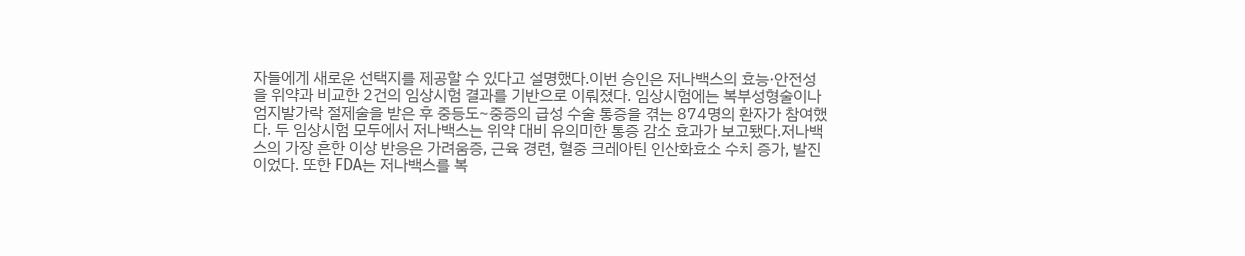자들에게 새로운 선택지를 제공할 수 있다고 설명했다.이번 승인은 저나백스의 효능·안전성을 위약과 비교한 2건의 임상시험 결과를 기반으로 이뤄졌다. 임상시험에는 복부성형술이나 엄지발가락 절제술을 받은 후 중등도~중증의 급성 수술 통증을 겪는 874명의 환자가 참여했다. 두 임상시험 모두에서 저나백스는 위약 대비 유의미한 통증 감소 효과가 보고됐다.저나백스의 가장 흔한 이상 반응은 가려움증, 근육 경련, 혈중 크레아틴 인산화효소 수치 증가, 발진이었다. 또한 FDA는 저나백스를 복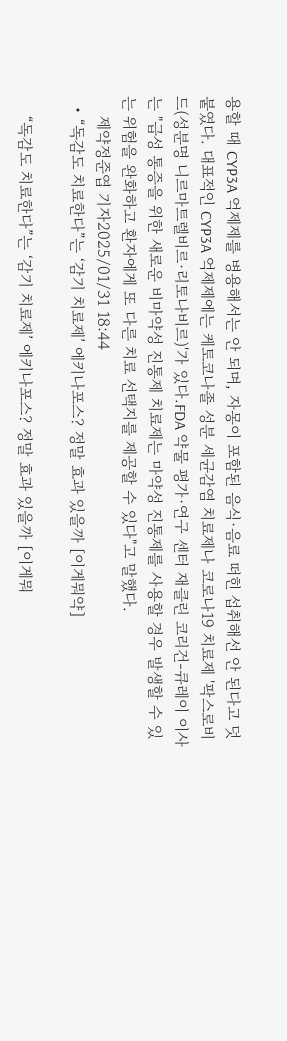용할 때 CYP3A 억제제를 병용해서는 안 되며, 자몽이 포함된 음식·음료 떠힌 섭취해선 안 된다고 덧붙였다. 대표적인 CYP3A 억제제에는 케토코나졸 성분 세균감염 치료제나 코로나19 치료제 '팍스로비드(성분명 니르마트렐비르·리토나비르)'가 있다.FDA 약물 평가·연구 센터 재클린 코리건-큐레이 이사는 "급성 통증을 위한 새로운 비마약성 진통제 치료제는 마약성 진통제를 사용할 경우 발생할 수 있는 위험을 완화하고 환자에게 또 다른 치료 선택지를 제공할 수 있다"고 말했다.
    제약정준엽 기자2025/01/31 18:44
  • “독감도 치료한다”는 ‘감기 치료제’ 에키나포스? 정말 효과 있을까 [이게뭐약]

    “독감도 치료한다”는 ‘감기 치료제’ 에키나포스? 정말 효과 있을까 [이게뭐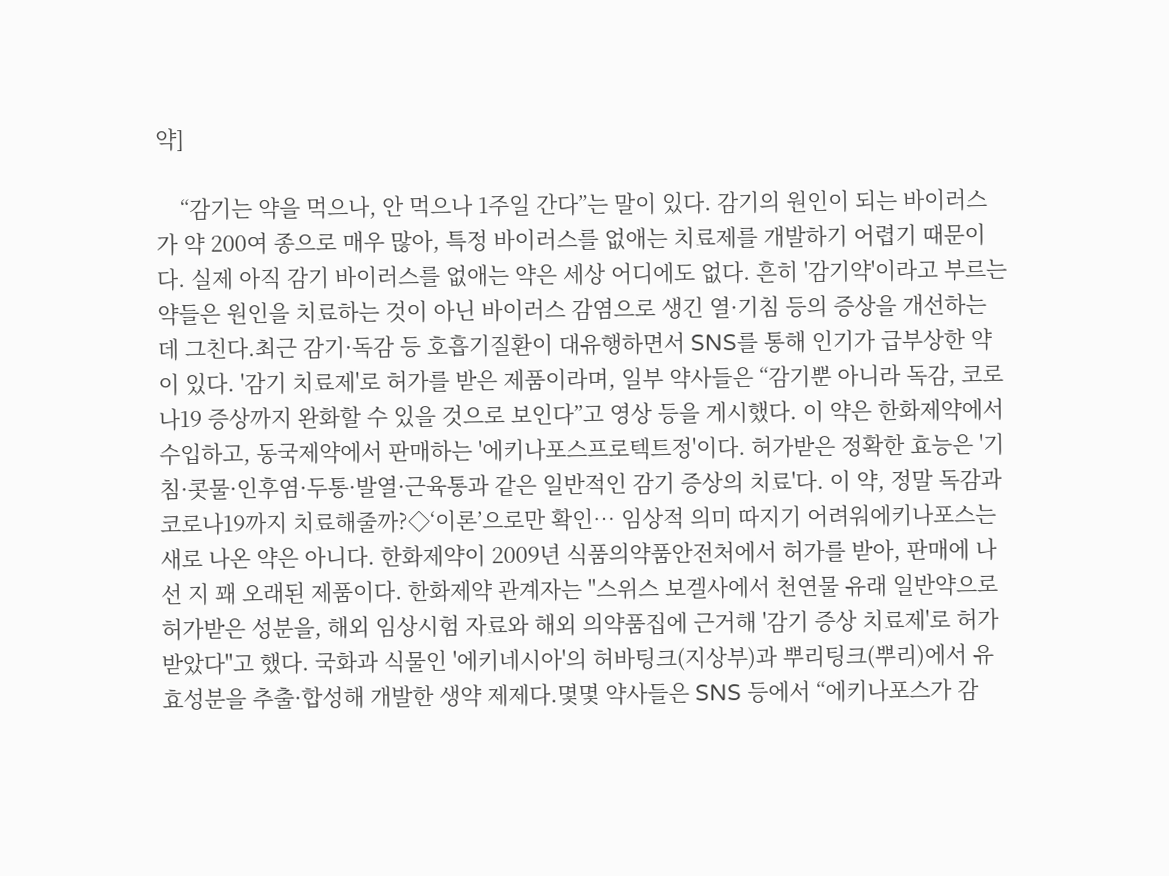약]

    “감기는 약을 먹으나, 안 먹으나 1주일 간다”는 말이 있다. 감기의 원인이 되는 바이러스가 약 200여 종으로 매우 많아, 특정 바이러스를 없애는 치료제를 개발하기 어렵기 때문이다. 실제 아직 감기 바이러스를 없애는 약은 세상 어디에도 없다. 흔히 '감기약'이라고 부르는 약들은 원인을 치료하는 것이 아닌 바이러스 감염으로 생긴 열·기침 등의 증상을 개선하는 데 그친다.최근 감기·독감 등 호흡기질환이 대유행하면서 SNS를 통해 인기가 급부상한 약이 있다. '감기 치료제'로 허가를 받은 제품이라며, 일부 약사들은 “감기뿐 아니라 독감, 코로나19 증상까지 완화할 수 있을 것으로 보인다”고 영상 등을 게시했다. 이 약은 한화제약에서 수입하고, 동국제약에서 판매하는 '에키나포스프로텍트정'이다. 허가받은 정확한 효능은 '기침·콧물·인후염·두통·발열·근육통과 같은 일반적인 감기 증상의 치료'다. 이 약, 정말 독감과 코로나19까지 치료해줄까?◇‘이론’으로만 확인… 임상적 의미 따지기 어려워에키나포스는 새로 나온 약은 아니다. 한화제약이 2009년 식품의약품안전처에서 허가를 받아, 판매에 나선 지 꽤 오래된 제품이다. 한화제약 관계자는 "스위스 보겔사에서 천연물 유래 일반약으로 허가받은 성분을, 해외 임상시험 자료와 해외 의약품집에 근거해 '감기 증상 치료제'로 허가받았다"고 했다. 국화과 식물인 '에키네시아'의 허바팅크(지상부)과 뿌리팅크(뿌리)에서 유효성분을 추출·합성해 개발한 생약 제제다.몇몇 약사들은 SNS 등에서 “에키나포스가 감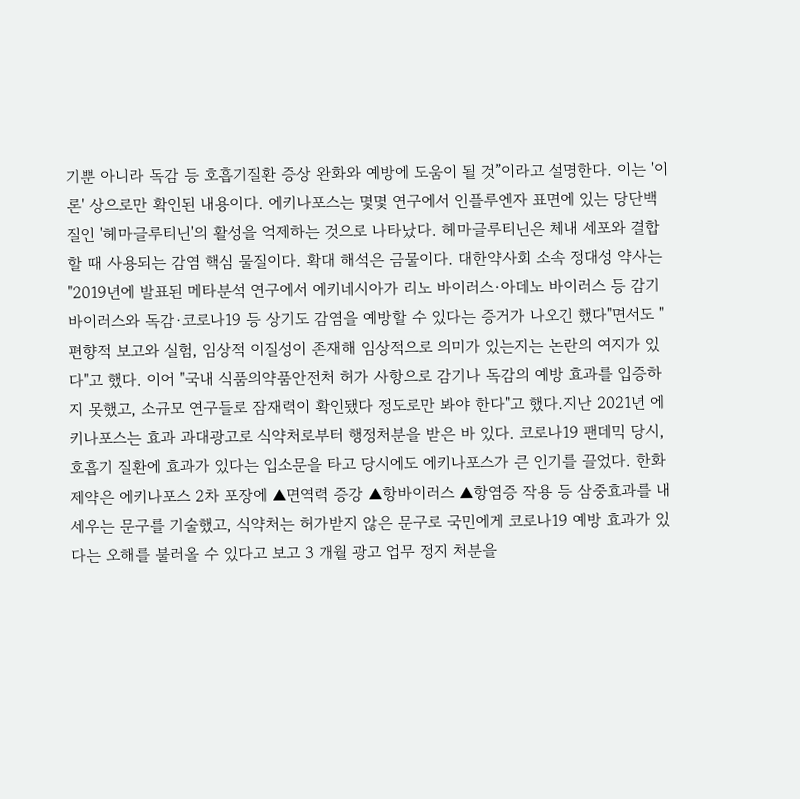기뿐 아니라 독감 등 호흡기질환 증상 완화와 예방에 도움이 될 것”이라고 설명한다. 이는 '이론' 상으로만 확인된 내용이다. 에키나포스는 몇몇 연구에서 인플루엔자 표면에 있는 당단백질인 '헤마글루티닌'의 활성을 억제하는 것으로 나타났다. 헤마글루티닌은 체내 세포와 결합할 때 사용되는 감염 핵심 물질이다. 확대 해석은 금물이다. 대한약사회 소속 정대성 약사는 "2019년에 발표된 메타분석 연구에서 에키네시아가 리노 바이러스·아데노 바이러스 등 감기 바이러스와 독감·코로나19 등 상기도 감염을 예방할 수 있다는 증거가 나오긴 했다"면서도 "편향적 보고와 실험, 임상적 이질성이 존재해 임상적으로 의미가 있는지는 논란의 여지가 있다"고 했다. 이어 "국내 식품의약품안전처 허가 사항으로 감기나 독감의 예방 효과를 입증하지 못했고, 소규모 연구들로 잠재력이 확인됐다 정도로만 봐야 한다"고 했다.지난 2021년 에키나포스는 효과 과대광고로 식약처로부터 행정처분을 받은 바 있다. 코로나19 팬데믹 당시, 호흡기 질환에 효과가 있다는 입소문을 타고 당시에도 에키나포스가 큰 인기를 끌었다. 한화제약은 에키나포스 2차 포장에 ▲면역력 증강 ▲항바이러스 ▲항염증 작용 등 삼중효과를 내세우는 문구를 기술했고, 식약처는 허가받지 않은 문구로 국민에게 코로나19 예방 효과가 있다는 오해를 불러올 수 있다고 보고 3 개월 광고 업무 정지 처분을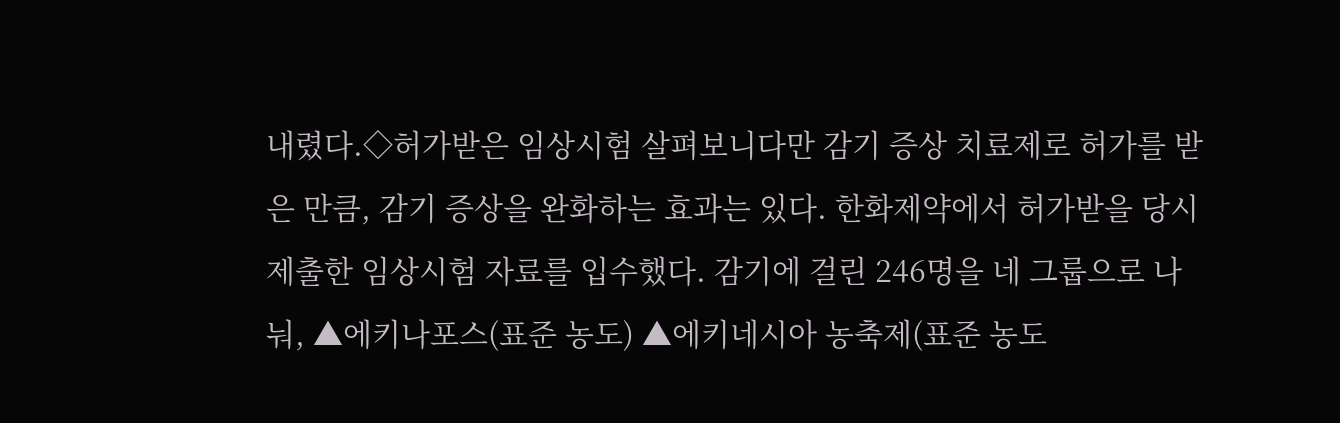내렸다.◇허가받은 임상시험 살펴보니다만 감기 증상 치료제로 허가를 받은 만큼, 감기 증상을 완화하는 효과는 있다. 한화제약에서 허가받을 당시 제출한 임상시험 자료를 입수했다. 감기에 걸린 246명을 네 그룹으로 나눠, ▲에키나포스(표준 농도) ▲에키네시아 농축제(표준 농도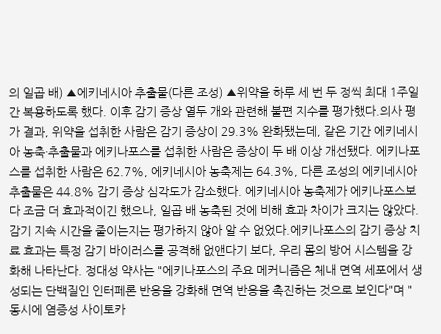의 일곱 배) ▲에키네시아 추출물(다른 조성) ▲위약을 하루 세 번 두 정씩 최대 1주일간 복용하도록 했다. 이후 감기 증상 열두 개와 관련해 불편 지수를 평가했다.의사 평가 결과, 위약을 섭취한 사람은 감기 증상이 29.3% 완화됐는데, 같은 기간 에키네시아 농축·추출물과 에키나포스를 섭취한 사람은 증상이 두 배 이상 개선됐다. 에키나포스를 섭취한 사람은 62.7%, 에키네시아 농축제는 64.3%, 다른 조성의 에키네시아 추출물은 44.8% 감기 증상 심각도가 감소했다. 에키네시아 농축제가 에키나포스보다 조금 더 효과적이긴 했으나, 일곱 배 농축된 것에 비해 효과 차이가 크지는 않았다. 감기 지속 시간을 줄이는지는 평가하지 않아 알 수 없었다.에키나포스의 감기 증상 치료 효과는 특정 감기 바이러스를 공격해 없앤다기 보다, 우리 몸의 방어 시스템을 강화해 나타난다. 정대성 약사는 "에키나포스의 주요 메커니즘은 체내 면역 세포에서 생성되는 단백질인 인터페론 반응을 강화해 면역 반응을 촉진하는 것으로 보인다"며 "동시에 염증성 사이토카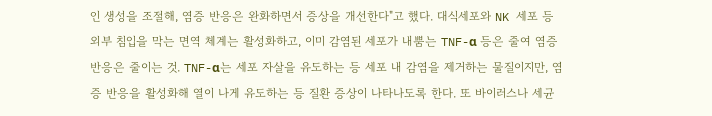인 생성을 조절해, 염증 반응은 완화하면서 증상을 개선한다"고 했다. 대식세포와 NK 세포 등 외부 침입을 막는 면역 체계는 활성화하고, 이미 감염된 세포가 내뿜는 TNF-α 등은 줄여 염증 반응은 줄이는 것. TNF-α는 세포 자살을 유도하는 등 세포 내 감염을 제거하는 물질이지만, 염증 반응을 활성화해 열이 나게 유도하는 등 질환 증상이 나타나도록 한다. 또 바이러스나 세균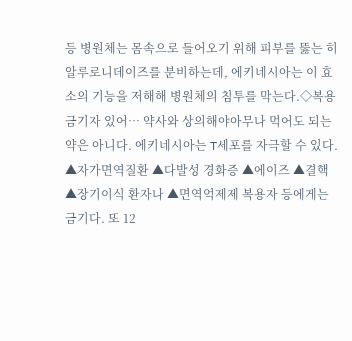등 병원체는 몸속으로 들어오기 위해 피부를 뚫는 히알루로니데이즈를 분비하는데, 에키네시아는 이 효소의 기능을 저해해 병원체의 침투를 막는다.◇복용 금기자 있어… 약사와 상의해야아무나 먹어도 되는 약은 아니다. 에키네시아는 T세포를 자극할 수 있다. ▲자가면역질환 ▲다발성 경화증 ▲에이즈 ▲결핵 ▲장기이식 환자나 ▲면역억제제 복용자 등에게는 금기다. 또 12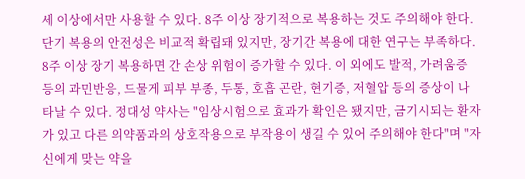세 이상에서만 사용할 수 있다. 8주 이상 장기적으로 복용하는 것도 주의해야 한다. 단기 복용의 안전성은 비교적 확립돼 있지만, 장기간 복용에 대한 연구는 부족하다. 8주 이상 장기 복용하면 간 손상 위험이 증가할 수 있다. 이 외에도 발적, 가려움증 등의 과민반응, 드물게 피부 부종, 두통, 호흡 곤란, 현기증, 저혈압 등의 증상이 나타날 수 있다. 정대성 약사는 "임상시험으로 효과가 확인은 됐지만, 금기시되는 환자가 있고 다른 의약품과의 상호작용으로 부작용이 생길 수 있어 주의해야 한다"며 "자신에게 맞는 약을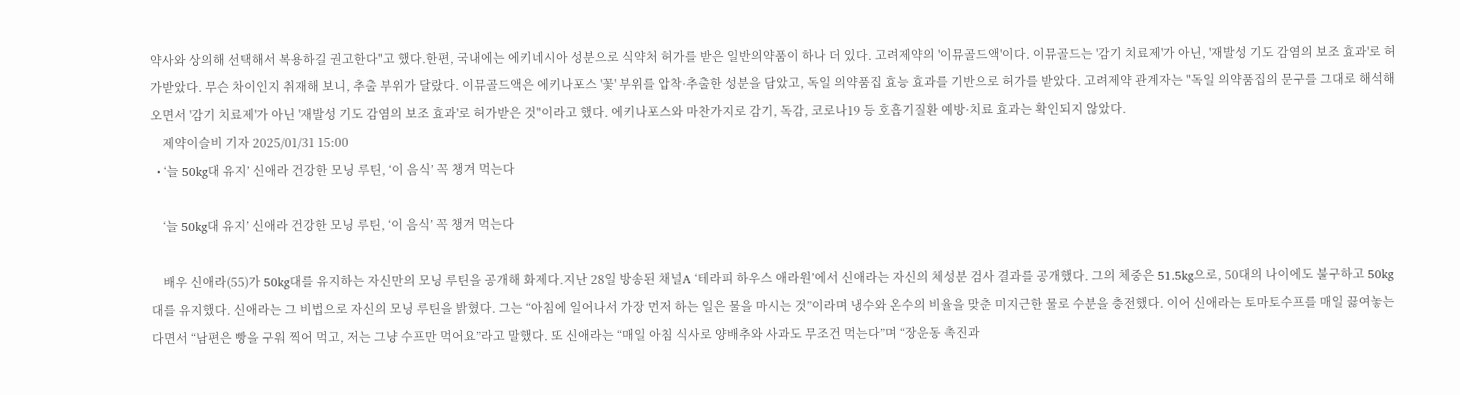약사와 상의해 선택해서 복용하길 권고한다"고 했다.한편, 국내에는 에키네시아 성분으로 식약처 허가를 받은 일반의약품이 하나 더 있다. 고려제약의 '이뮤골드액'이다. 이뮤골드는 '감기 치료제'가 아닌, '재발성 기도 감염의 보조 효과'로 허가받았다. 무슨 차이인지 취재해 보니, 추출 부위가 달랐다. 이뮤골드액은 에키나포스 '꽃' 부위를 압착·추출한 성분을 담았고, 독일 의약품집 효능 효과를 기반으로 허가를 받았다. 고려제약 관계자는 "독일 의약품집의 문구를 그대로 해석해 오면서 '감기 치료제'가 아닌 '재발성 기도 감염의 보조 효과'로 허가받은 것"이라고 했다. 에키나포스와 마찬가지로 감기, 독감, 코로나19 등 호흡기질환 예방·치료 효과는 확인되지 않았다.
    제약이슬비 기자 2025/01/31 15:00
  • ‘늘 50kg대 유지’ 신애라 건강한 모닝 루틴, ‘이 음식’ 꼭 챙겨 먹는다

    ‘늘 50kg대 유지’ 신애라 건강한 모닝 루틴, ‘이 음식’ 꼭 챙겨 먹는다

    배우 신애라(55)가 50kg대를 유지하는 자신만의 모닝 루틴을 공개해 화제다.지난 28일 방송된 채널A ‘테라피 하우스 애라원’에서 신애라는 자신의 체성분 검사 결과를 공개했다. 그의 체중은 51.5kg으로, 50대의 나이에도 불구하고 50kg대를 유지했다. 신애라는 그 비법으로 자신의 모닝 루틴을 밝혔다. 그는 “아침에 일어나서 가장 먼저 하는 일은 물을 마시는 것”이라며 냉수와 온수의 비율을 맞춘 미지근한 물로 수분을 충전했다. 이어 신애라는 토마토수프를 매일 끓여놓는다면서 “남편은 빵을 구워 찍어 먹고, 저는 그냥 수프만 먹어요”라고 말했다. 또 신애라는 “매일 아침 식사로 양배추와 사과도 무조건 먹는다”며 “장운동 촉진과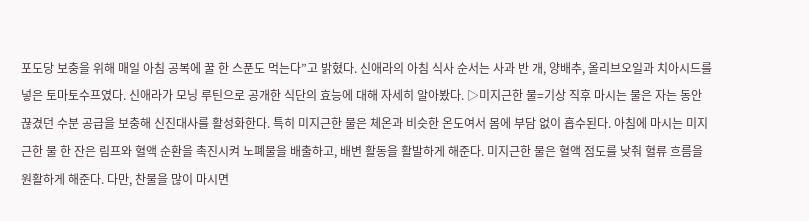포도당 보충을 위해 매일 아침 공복에 꿀 한 스푼도 먹는다”고 밝혔다. 신애라의 아침 식사 순서는 사과 반 개, 양배추, 올리브오일과 치아시드를 넣은 토마토수프였다. 신애라가 모닝 루틴으로 공개한 식단의 효능에 대해 자세히 알아봤다. ▷미지근한 물=기상 직후 마시는 물은 자는 동안 끊겼던 수분 공급을 보충해 신진대사를 활성화한다. 특히 미지근한 물은 체온과 비슷한 온도여서 몸에 부담 없이 흡수된다. 아침에 마시는 미지근한 물 한 잔은 림프와 혈액 순환을 촉진시켜 노폐물을 배출하고, 배변 활동을 활발하게 해준다. 미지근한 물은 혈액 점도를 낮춰 혈류 흐름을 원활하게 해준다. 다만, 찬물을 많이 마시면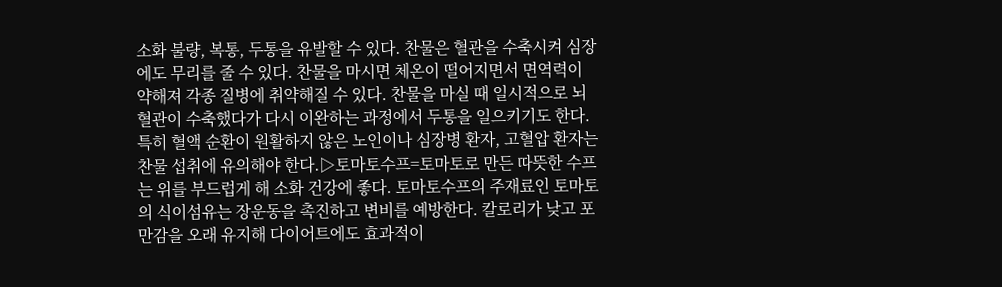소화 불량, 복통, 두통을 유발할 수 있다. 찬물은 혈관을 수축시켜 심장에도 무리를 줄 수 있다. 찬물을 마시면 체온이 떨어지면서 면역력이 약해져 각종 질병에 취약해질 수 있다. 찬물을 마실 때 일시적으로 뇌혈관이 수축했다가 다시 이완하는 과정에서 두통을 일으키기도 한다. 특히 혈액 순환이 원활하지 않은 노인이나 심장병 환자, 고혈압 환자는 찬물 섭취에 유의해야 한다.▷토마토수프=토마토로 만든 따뜻한 수프는 위를 부드럽게 해 소화 건강에 좋다. 토마토수프의 주재료인 토마토의 식이섬유는 장운동을 촉진하고 변비를 예방한다. 칼로리가 낮고 포만감을 오래 유지해 다이어트에도 효과적이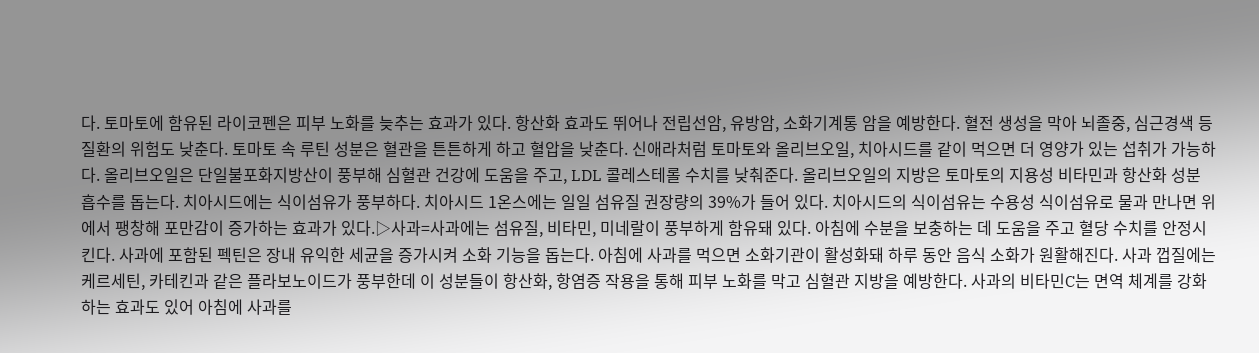다. 토마토에 함유된 라이코펜은 피부 노화를 늦추는 효과가 있다. 항산화 효과도 뛰어나 전립선암, 유방암, 소화기계통 암을 예방한다. 혈전 생성을 막아 뇌졸중, 심근경색 등 질환의 위험도 낮춘다. 토마토 속 루틴 성분은 혈관을 튼튼하게 하고 혈압을 낮춘다. 신애라처럼 토마토와 올리브오일, 치아시드를 같이 먹으면 더 영양가 있는 섭취가 가능하다. 올리브오일은 단일불포화지방산이 풍부해 심혈관 건강에 도움을 주고, LDL 콜레스테롤 수치를 낮춰준다. 올리브오일의 지방은 토마토의 지용성 비타민과 항산화 성분 흡수를 돕는다. 치아시드에는 식이섬유가 풍부하다. 치아시드 1온스에는 일일 섬유질 권장량의 39%가 들어 있다. 치아시드의 식이섬유는 수용성 식이섬유로 물과 만나면 위에서 팽창해 포만감이 증가하는 효과가 있다.▷사과=사과에는 섬유질, 비타민, 미네랄이 풍부하게 함유돼 있다. 아침에 수분을 보충하는 데 도움을 주고 혈당 수치를 안정시킨다. 사과에 포함된 펙틴은 장내 유익한 세균을 증가시켜 소화 기능을 돕는다. 아침에 사과를 먹으면 소화기관이 활성화돼 하루 동안 음식 소화가 원활해진다. 사과 껍질에는 케르세틴, 카테킨과 같은 플라보노이드가 풍부한데 이 성분들이 항산화, 항염증 작용을 통해 피부 노화를 막고 심혈관 지방을 예방한다. 사과의 비타민C는 면역 체계를 강화하는 효과도 있어 아침에 사과를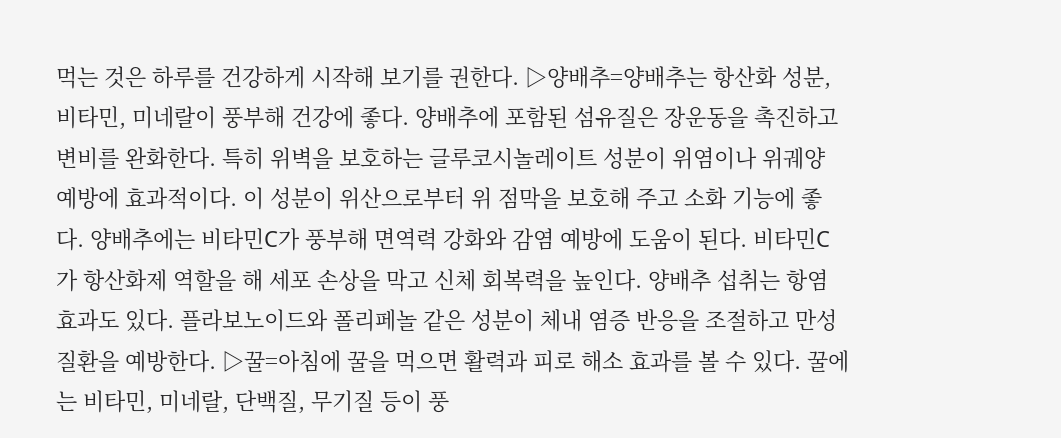먹는 것은 하루를 건강하게 시작해 보기를 권한다. ▷양배추=양배추는 항산화 성분, 비타민, 미네랄이 풍부해 건강에 좋다. 양배추에 포함된 섬유질은 장운동을 촉진하고 변비를 완화한다. 특히 위벽을 보호하는 글루코시놀레이트 성분이 위염이나 위궤양 예방에 효과적이다. 이 성분이 위산으로부터 위 점막을 보호해 주고 소화 기능에 좋다. 양배추에는 비타민C가 풍부해 면역력 강화와 감염 예방에 도움이 된다. 비타민C가 항산화제 역할을 해 세포 손상을 막고 신체 회복력을 높인다. 양배추 섭취는 항염 효과도 있다. 플라보노이드와 폴리페놀 같은 성분이 체내 염증 반응을 조절하고 만성 질환을 예방한다. ▷꿀=아침에 꿀을 먹으면 활력과 피로 해소 효과를 볼 수 있다. 꿀에는 비타민, 미네랄, 단백질, 무기질 등이 풍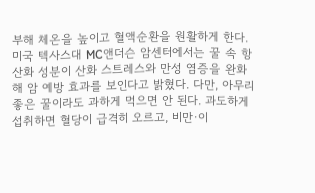부해 체온을 높이고 혈액순환을 원활하게 한다. 미국 텍사스대 MC앤더슨 암센터에서는 꿀 속 항산화 성분이 산화 스트레스와 만성 염증을 완화해 암 예방 효과를 보인다고 밝혔다. 다만, 아무리 좋은 꿀이라도 과하게 먹으면 안 된다. 과도하게 섭취하면 혈당이 급격히 오르고, 비만·이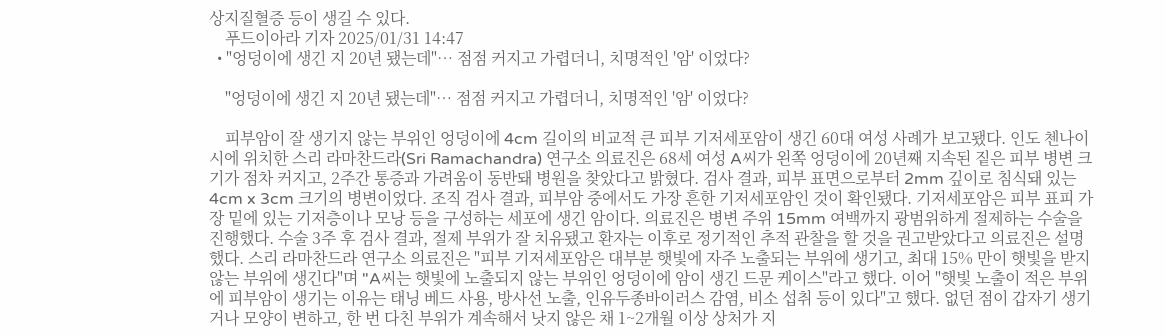상지질혈증 등이 생길 수 있다.
    푸드이아라 기자 2025/01/31 14:47
  • "엉덩이에 생긴 지 20년 됐는데"… 점점 커지고 가렵더니, 치명적인 '암' 이었다?

    "엉덩이에 생긴 지 20년 됐는데"… 점점 커지고 가렵더니, 치명적인 '암' 이었다?

    피부암이 잘 생기지 않는 부위인 엉덩이에 4cm 길이의 비교적 큰 피부 기저세포암이 생긴 60대 여성 사례가 보고됐다. 인도 첸나이시에 위치한 스리 라마찬드라(Sri Ramachandra) 연구소 의료진은 68세 여성 A씨가 왼쪽 엉덩이에 20년째 지속된 짙은 피부 병변 크기가 점차 커지고, 2주간 통증과 가려움이 동반돼 병원을 찾았다고 밝혔다. 검사 결과, 피부 표면으로부터 2mm 깊이로 침식돼 있는 4cm x 3cm 크기의 병변이었다. 조직 검사 결과, 피부암 중에서도 가장 흔한 기저세포암인 것이 확인됐다. 기저세포암은 피부 표피 가장 밑에 있는 기저층이나 모낭 등을 구성하는 세포에 생긴 암이다. 의료진은 병변 주위 15mm 여백까지 광범위하게 절제하는 수술을 진행했다. 수술 3주 후 검사 결과, 절제 부위가 잘 치유됐고 환자는 이후로 정기적인 추적 관찰을 할 것을 권고받았다고 의료진은 설명했다. 스리 라마찬드라 연구소 의료진은 "피부 기저세포암은 대부분 햇빛에 자주 노출되는 부위에 생기고, 최대 15% 만이 햇빛을 받지 않는 부위에 생긴다"며 "A씨는 햇빛에 노출되지 않는 부위인 엉덩이에 암이 생긴 드문 케이스"라고 했다. 이어 "햇빛 노출이 적은 부위에 피부암이 생기는 이유는 태닝 베드 사용, 방사선 노출, 인유두종바이러스 감염, 비소 섭취 등이 있다"고 했다. 없던 점이 갑자기 생기거나 모양이 변하고, 한 번 다친 부위가 계속해서 낫지 않은 채 1~2개월 이상 상처가 지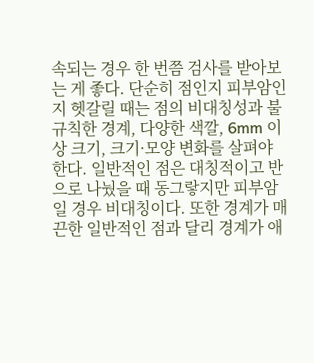속되는 경우 한 번쯤 검사를 받아보는 게 좋다. 단순히 점인지 피부암인지 헷갈릴 때는 점의 비대칭성과 불규칙한 경계, 다양한 색깔, 6mm 이상 크기, 크기·모양 변화를 살펴야 한다. 일반적인 점은 대칭적이고 반으로 나눴을 때 동그랗지만 피부암일 경우 비대칭이다. 또한 경계가 매끈한 일반적인 점과 달리 경계가 애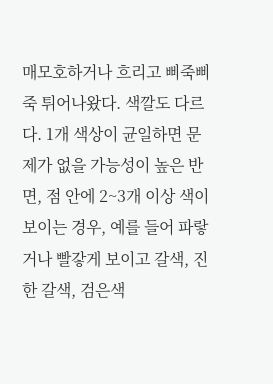매모호하거나 흐리고 삐죽삐죽 튀어나왔다. 색깔도 다르다. 1개 색상이 균일하면 문제가 없을 가능성이 높은 반면, 점 안에 2~3개 이상 색이 보이는 경우, 예를 들어 파랗거나 빨갛게 보이고 갈색, 진한 갈색, 검은색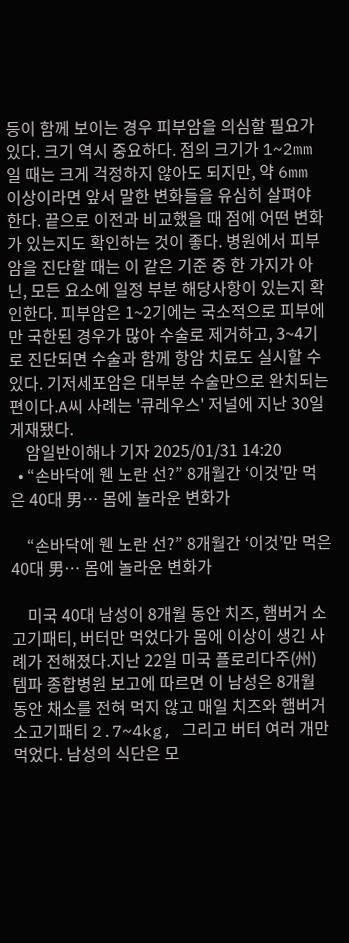등이 함께 보이는 경우 피부암을 의심할 필요가 있다. 크기 역시 중요하다. 점의 크기가 1~2mm일 때는 크게 걱정하지 않아도 되지만, 약 6mm 이상이라면 앞서 말한 변화들을 유심히 살펴야 한다. 끝으로 이전과 비교했을 때 점에 어떤 변화가 있는지도 확인하는 것이 좋다. 병원에서 피부암을 진단할 때는 이 같은 기준 중 한 가지가 아닌, 모든 요소에 일정 부분 해당사항이 있는지 확인한다. 피부암은 1~2기에는 국소적으로 피부에만 국한된 경우가 많아 수술로 제거하고, 3~4기로 진단되면 수술과 함께 항암 치료도 실시할 수 있다. 기저세포암은 대부분 수술만으로 완치되는 편이다.A씨 사례는 '큐레우스' 저널에 지난 30일 게재됐다.
    암일반이해나 기자 2025/01/31 14:20
  • “손바닥에 웬 노란 선?” 8개월간 ‘이것’만 먹은 40대 男… 몸에 놀라운 변화가

    “손바닥에 웬 노란 선?” 8개월간 ‘이것’만 먹은 40대 男… 몸에 놀라운 변화가

    미국 40대 남성이 8개월 동안 치즈, 햄버거 소고기패티, 버터만 먹었다가 몸에 이상이 생긴 사례가 전해졌다.지난 22일 미국 플로리다주(州) 템파 종합병원 보고에 따르면 이 남성은 8개월 동안 채소를 전혀 먹지 않고 매일 치즈와 햄버거 소고기패티 2.7~4kg, 그리고 버터 여러 개만 먹었다. 남성의 식단은 모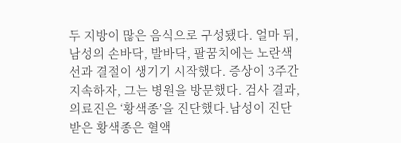두 지방이 많은 음식으로 구성됐다. 얼마 뒤, 남성의 손바닥, 발바닥, 팔꿈치에는 노란색 선과 결절이 생기기 시작했다. 증상이 3주간 지속하자, 그는 병원을 방문했다. 검사 결과, 의료진은 ‘황색종’을 진단했다.남성이 진단받은 황색종은 혈액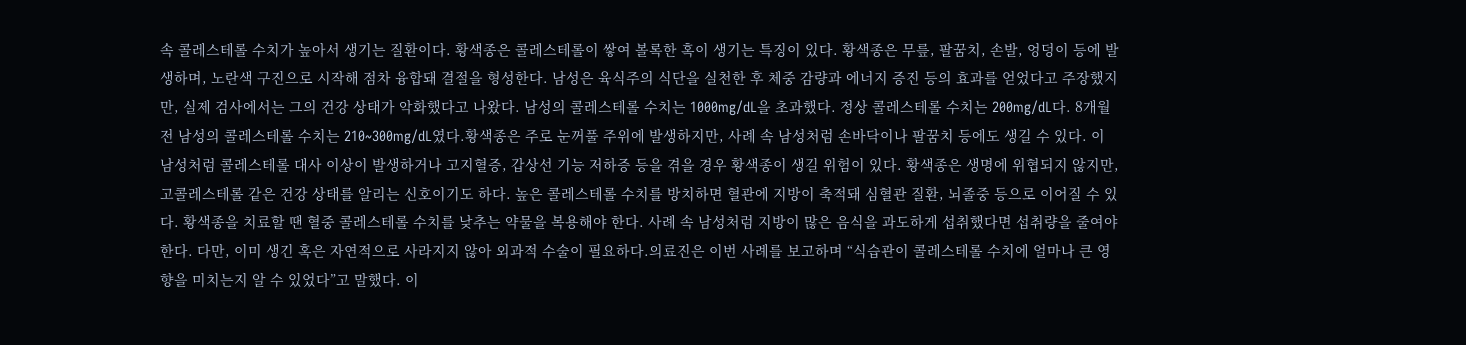속 콜레스테롤 수치가 높아서 생기는 질환이다. 황색종은 콜레스테롤이 쌓여 볼록한 혹이 생기는 특징이 있다. 황색종은 무릎, 팔꿈치, 손발, 엉덩이 등에 발생하며, 노란색 구진으로 시작해 점차 융합돼 결절을 형성한다. 남성은 육식주의 식단을 실천한 후 체중 감량과 에너지 증진 등의 효과를 얻었다고 주장했지만, 실제 검사에서는 그의 건강 상태가 악화했다고 나왔다. 남성의 콜레스테롤 수치는 1000mg/dL을 초과했다. 정상 콜레스테롤 수치는 200mg/dL다. 8개월 전 남성의 콜레스테롤 수치는 210~300mg/dL였다.황색종은 주로 눈꺼풀 주위에 발생하지만, 사례 속 남성처럼 손바닥이나 팔꿈치 등에도 생길 수 있다. 이 남성처럼 콜레스테롤 대사 이상이 발생하거나 고지혈증, 갑상선 기능 저하증 등을 겪을 경우 황색종이 생길 위험이 있다. 황색종은 생명에 위협되지 않지만, 고콜레스테롤 같은 건강 상태를 알리는 신호이기도 하다. 높은 콜레스테롤 수치를 방치하면 혈관에 지방이 축적돼 심혈관 질환, 뇌졸중 등으로 이어질 수 있다. 황색종을 치료할 땐 혈중 콜레스테롤 수치를 낮추는 약물을 복용해야 한다. 사례 속 남성처럼 지방이 많은 음식을 과도하게 섭취했다면 섭취량을 줄여야 한다. 다만, 이미 생긴 혹은 자연적으로 사라지지 않아 외과적 수술이 필요하다.의료진은 이번 사례를 보고하며 “식습관이 콜레스테롤 수치에 얼마나 큰 영향을 미치는지 알 수 있었다”고 말했다. 이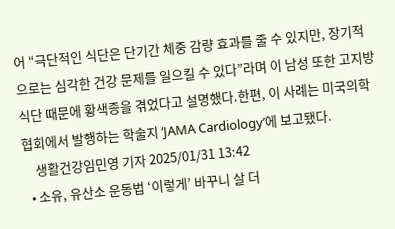어 “극단적인 식단은 단기간 체중 감량 효과를 줄 수 있지만, 장기적으로는 심각한 건강 문제를 일으킬 수 있다”라며 이 남성 또한 고지방 식단 때문에 황색종을 겪었다고 설명했다.한편, 이 사례는 미국의학협회에서 발행하는 학술지 ‘JAMA Cardiology’에 보고됐다.
    생활건강임민영 기자 2025/01/31 13:42
  • 소유, 유산소 운동법 ‘이렇게’ 바꾸니 살 더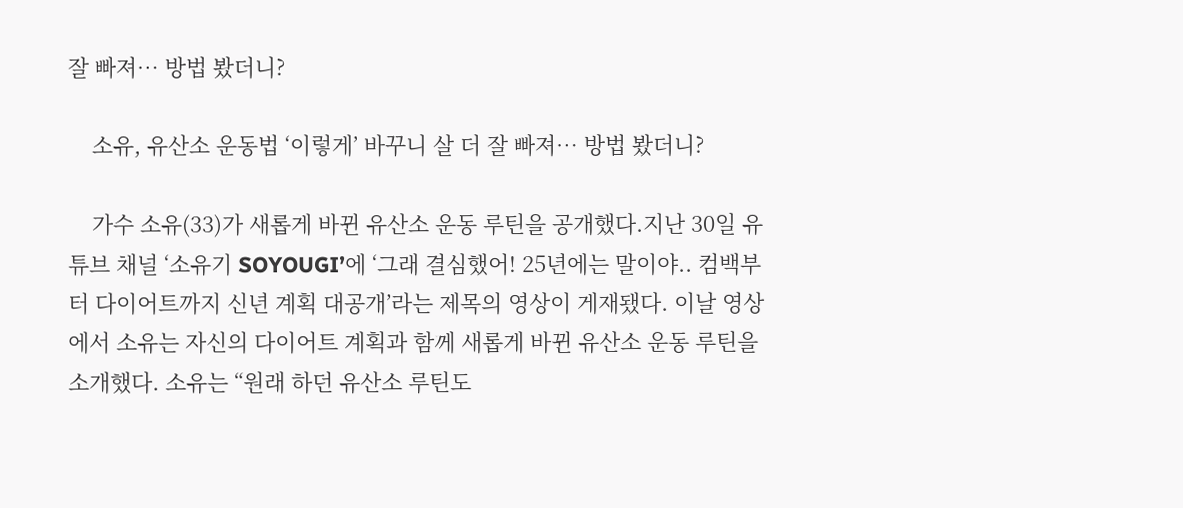잘 빠져… 방법 봤더니?

    소유, 유산소 운동법 ‘이렇게’ 바꾸니 살 더 잘 빠져… 방법 봤더니?

    가수 소유(33)가 새롭게 바뀐 유산소 운동 루틴을 공개했다.지난 30일 유튜브 채널 ‘소유기 SOYOUGI’에 ‘그래 결심했어! 25년에는 말이야.. 컴백부터 다이어트까지 신년 계획 대공개’라는 제목의 영상이 게재됐다. 이날 영상에서 소유는 자신의 다이어트 계획과 함께 새롭게 바뀐 유산소 운동 루틴을 소개했다. 소유는 “원래 하던 유산소 루틴도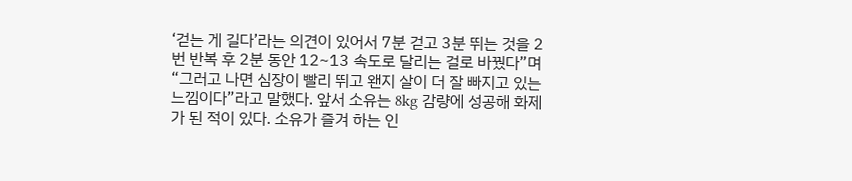‘걷는 게 길다’라는 의견이 있어서 7분 걷고 3분 뛰는 것을 2번 반복 후 2분 동안 12~13 속도로 달리는 걸로 바꿨다”며 “그러고 나면 심장이 빨리 뛰고 왠지 살이 더 잘 빠지고 있는 느낌이다”라고 말했다. 앞서 소유는 8kg 감량에 성공해 화제가 된 적이 있다. 소유가 즐겨 하는 인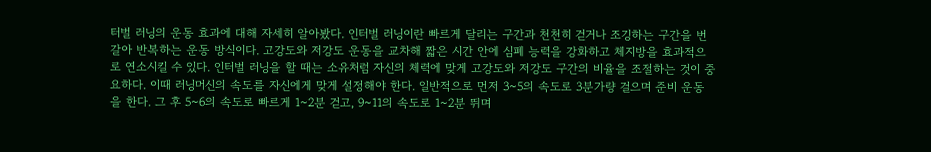터벌 러닝의 운동 효과에 대해 자세히 알아봤다. 인터벌 러닝이란 빠르게 달리는 구간과 천천히 걷거나 조깅하는 구간을 번갈아 반복하는 운동 방식이다. 고강도와 저강도 운동을 교차해 짧은 시간 안에 심폐 능력을 강화하고 체지방을 효과적으로 연소시킬 수 있다. 인터벌 러닝을 할 때는 소유처럼 자신의 체력에 맞게 고강도와 저강도 구간의 비율을 조절하는 것이 중요하다. 이때 러닝머신의 속도를 자신에게 맞게 설정해야 한다. 일반적으로 먼저 3~5의 속도로 3분가량 걸으며 준비 운동을 한다. 그 후 5~6의 속도로 빠르게 1~2분 걷고, 9~11의 속도로 1~2분 뛰며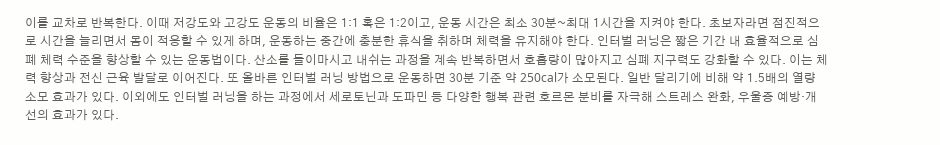이를 교차로 반복한다. 이때 저강도와 고강도 운동의 비율은 1:1 혹은 1:2이고, 운동 시간은 최소 30분~최대 1시간을 지켜야 한다. 초보자라면 점진적으로 시간을 늘리면서 몸이 적응할 수 있게 하며, 운동하는 중간에 충분한 휴식을 취하며 체력을 유지해야 한다. 인터벌 러닝은 짧은 기간 내 효율적으로 심폐 체력 수준을 향상할 수 있는 운동법이다. 산소를 들이마시고 내쉬는 과정을 계속 반복하면서 호흡량이 많아지고 심폐 지구력도 강화할 수 있다. 이는 체력 향상과 전신 근육 발달로 이어진다. 또 올바른 인터벌 러닝 방법으로 운동하면 30분 기준 약 250cal가 소모된다. 일반 달리기에 비해 약 1.5배의 열량 소모 효과가 있다. 이외에도 인터벌 러닝을 하는 과정에서 세로토닌과 도파민 등 다양한 행복 관련 호르몬 분비를 자극해 스트레스 완화, 우울증 예방‧개선의 효과가 있다.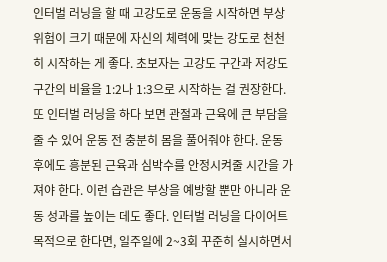인터벌 러닝을 할 때 고강도로 운동을 시작하면 부상 위험이 크기 때문에 자신의 체력에 맞는 강도로 천천히 시작하는 게 좋다. 초보자는 고강도 구간과 저강도 구간의 비율을 1:2나 1:3으로 시작하는 걸 권장한다. 또 인터벌 러닝을 하다 보면 관절과 근육에 큰 부담을 줄 수 있어 운동 전 충분히 몸을 풀어줘야 한다. 운동 후에도 흥분된 근육과 심박수를 안정시켜줄 시간을 가져야 한다. 이런 습관은 부상을 예방할 뿐만 아니라 운동 성과를 높이는 데도 좋다. 인터벌 러닝을 다이어트 목적으로 한다면, 일주일에 2~3회 꾸준히 실시하면서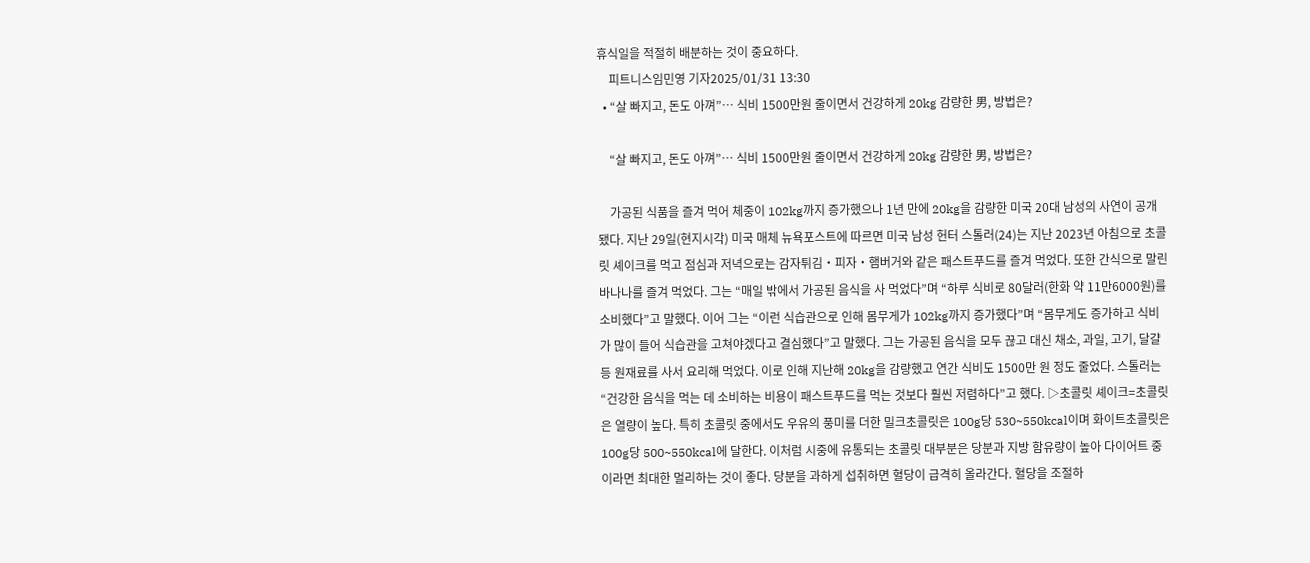휴식일을 적절히 배분하는 것이 중요하다.
    피트니스임민영 기자2025/01/31 13:30
  • “살 빠지고, 돈도 아껴”… 식비 1500만원 줄이면서 건강하게 20kg 감량한 男, 방법은?

    “살 빠지고, 돈도 아껴”… 식비 1500만원 줄이면서 건강하게 20kg 감량한 男, 방법은?

    가공된 식품을 즐겨 먹어 체중이 102kg까지 증가했으나 1년 만에 20kg을 감량한 미국 20대 남성의 사연이 공개됐다. 지난 29일(현지시각) 미국 매체 뉴욕포스트에 따르면 미국 남성 헌터 스톨러(24)는 지난 2023년 아침으로 초콜릿 셰이크를 먹고 점심과 저녁으로는 감자튀김‧피자‧햄버거와 같은 패스트푸드를 즐겨 먹었다. 또한 간식으로 말린 바나나를 즐겨 먹었다. 그는 “매일 밖에서 가공된 음식을 사 먹었다”며 “하루 식비로 80달러(한화 약 11만6000원)를 소비했다”고 말했다. 이어 그는 “이런 식습관으로 인해 몸무게가 102kg까지 증가했다”며 “몸무게도 증가하고 식비가 많이 들어 식습관을 고쳐야겠다고 결심했다”고 말했다. 그는 가공된 음식을 모두 끊고 대신 채소, 과일, 고기, 달걀 등 원재료를 사서 요리해 먹었다. 이로 인해 지난해 20kg을 감량했고 연간 식비도 1500만 원 정도 줄었다. 스톨러는 “건강한 음식을 먹는 데 소비하는 비용이 패스트푸드를 먹는 것보다 훨씬 저렴하다”고 했다. ▷초콜릿 셰이크=초콜릿은 열량이 높다. 특히 초콜릿 중에서도 우유의 풍미를 더한 밀크초콜릿은 100g당 530~550kcal이며 화이트초콜릿은 100g당 500~550kcal에 달한다. 이처럼 시중에 유통되는 초콜릿 대부분은 당분과 지방 함유량이 높아 다이어트 중이라면 최대한 멀리하는 것이 좋다. 당분을 과하게 섭취하면 혈당이 급격히 올라간다. 혈당을 조절하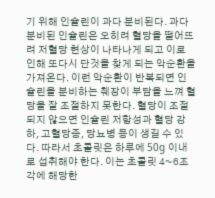기 위해 인슐린이 과다 분비된다. 과다 분비된 인슐린은 오히려 혈당을 떨어뜨려 저혈당 현상이 나타나게 되고 이로 인해 또다시 단것을 찾게 되는 악순환을 가져온다. 이런 악순환이 반복되면 인슐린을 분비하는 췌장이 부담을 느껴 혈당을 잘 조절하지 못한다. 혈당이 조절되지 않으면 인슐린 저항성과 혈당 강하, 고혈당증, 당뇨병 등이 생길 수 있다. 따라서 초콜릿은 하루에 50g 이내로 섭취해야 한다. 이는 초콜릿 4~6조각에 해당한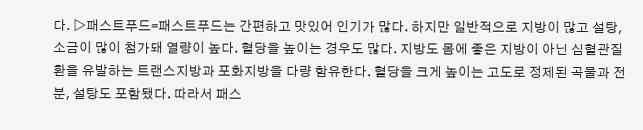다. ▷패스트푸드=패스트푸드는 간편하고 맛있어 인기가 많다. 하지만 일반적으로 지방이 많고 설탕, 소금이 많이 첨가돼 열량이 높다. 혈당을 높이는 경우도 많다. 지방도 몸에 좋은 지방이 아닌 심혈관질환을 유발하는 트랜스지방과 포화지방을 다량 함유한다. 혈당을 크게 높이는 고도로 정제된 곡물과 전분, 설탕도 포함됐다. 따라서 패스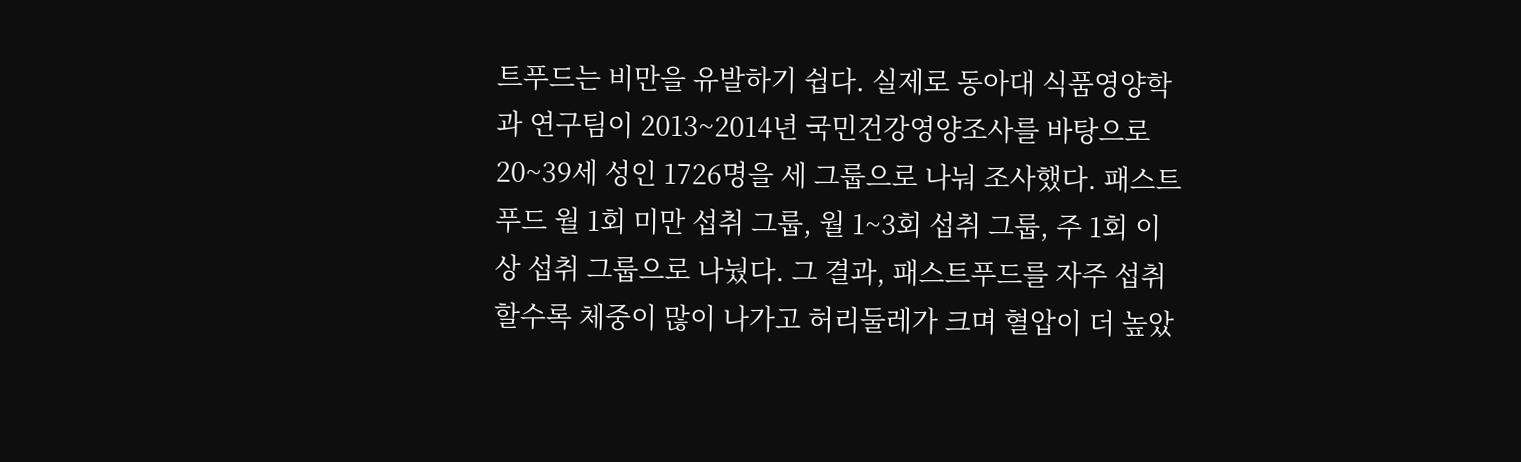트푸드는 비만을 유발하기 쉽다. 실제로 동아대 식품영양학과 연구팀이 2013~2014년 국민건강영양조사를 바탕으로 20~39세 성인 1726명을 세 그룹으로 나눠 조사했다. 패스트푸드 월 1회 미만 섭취 그룹, 월 1~3회 섭취 그룹, 주 1회 이상 섭취 그룹으로 나눴다. 그 결과, 패스트푸드를 자주 섭취할수록 체중이 많이 나가고 허리둘레가 크며 혈압이 더 높았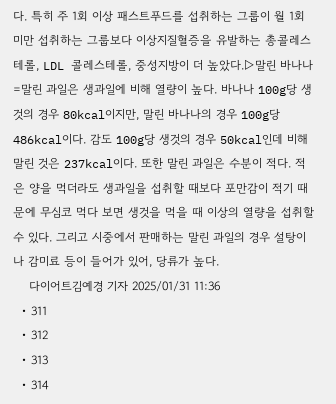다. 특히 주 1회 이상 패스트푸드를 섭취하는 그룹이 월 1회 미만 섭취하는 그룹보다 이상지질혈증을 유발하는 총콜레스테롤, LDL 콜레스테롤, 중성지방이 더 높았다.▷말린 바나나=말린 과일은 생과일에 비해 열량이 높다. 바나나 100g당 생것의 경우 80kcal이지만, 말린 바나나의 경우 100g당 486kcal이다. 감도 100g당 생것의 경우 50kcal인데 비해 말린 것은 237kcal이다. 또한 말린 과일은 수분이 적다. 적은 양을 먹더라도 생과일을 섭취할 때보다 포만감이 적기 때문에 무심코 먹다 보면 생것을 먹을 때 이상의 열량을 섭취할 수 있다. 그리고 시중에서 판매하는 말린 과일의 경우 설탕이나 감미료 등이 들어가 있어, 당류가 높다.
    다이어트김예경 기자 2025/01/31 11:36
  • 311
  • 312
  • 313
  • 314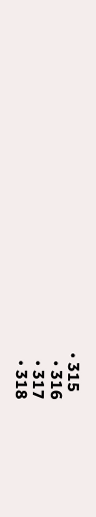• 315
  • 316
  • 317
  • 318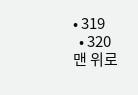• 319
  • 320
맨 위로